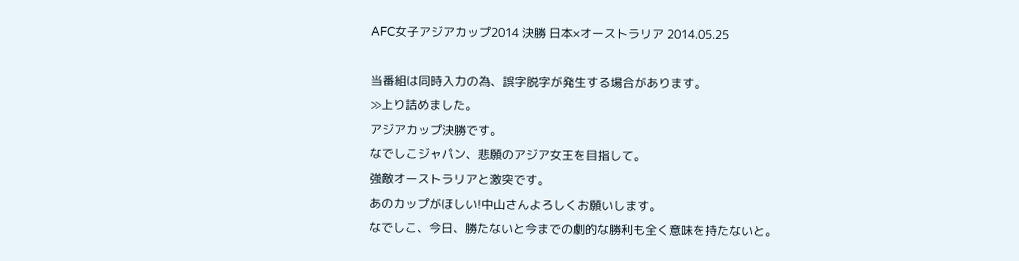AFC女子アジアカップ2014 決勝 日本×オーストラリア 2014.05.25

当番組は同時入力の為、誤字脱字が発生する場合があります。
≫上り詰めました。
アジアカップ決勝です。
なでしこジャパン、悲願のアジア女王を目指して。
強敵オーストラリアと激突です。
あのカップがほしい!中山さんよろしくお願いします。
なでしこ、今日、勝たないと今までの劇的な勝利も全く意味を持たないと。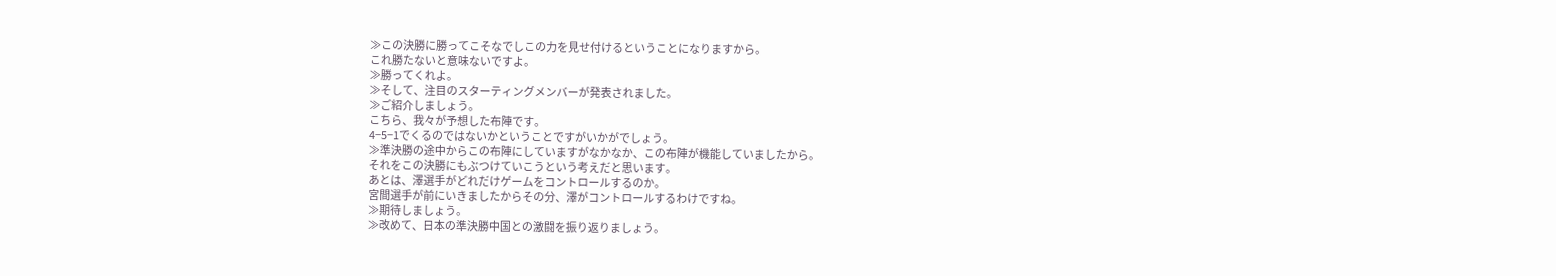≫この決勝に勝ってこそなでしこの力を見せ付けるということになりますから。
これ勝たないと意味ないですよ。
≫勝ってくれよ。
≫そして、注目のスターティングメンバーが発表されました。
≫ご紹介しましょう。
こちら、我々が予想した布陣です。
4−5−1でくるのではないかということですがいかがでしょう。
≫準決勝の途中からこの布陣にしていますがなかなか、この布陣が機能していましたから。
それをこの決勝にもぶつけていこうという考えだと思います。
あとは、澤選手がどれだけゲームをコントロールするのか。
宮間選手が前にいきましたからその分、澤がコントロールするわけですね。
≫期待しましょう。
≫改めて、日本の準決勝中国との激闘を振り返りましょう。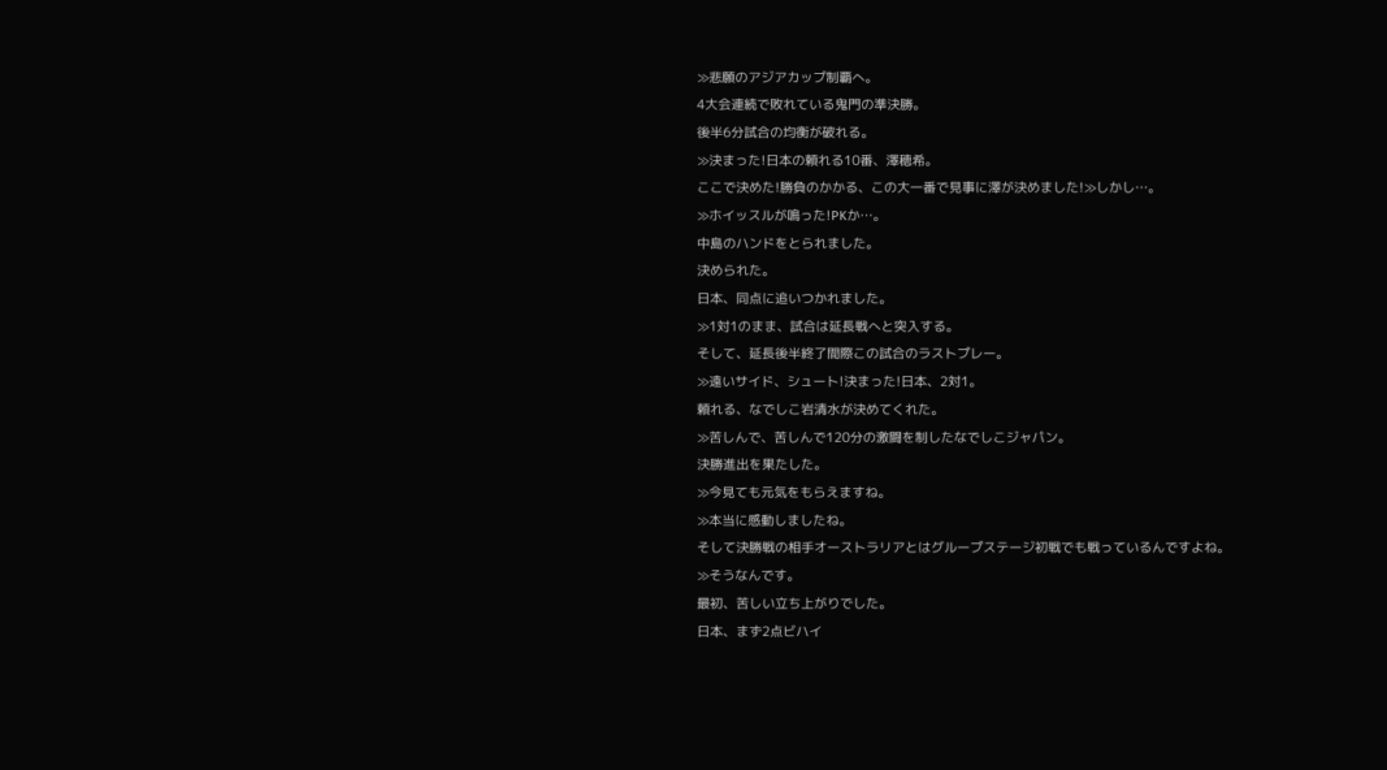≫悲願のアジアカップ制覇へ。
4大会連続で敗れている鬼門の準決勝。
後半6分試合の均衡が破れる。
≫決まった!日本の頼れる10番、澤穂希。
ここで決めた!勝負のかかる、この大一番で見事に澤が決めました!≫しかし…。
≫ホイッスルが鳴った!PKか…。
中島のハンドをとられました。
決められた。
日本、同点に追いつかれました。
≫1対1のまま、試合は延長戦へと突入する。
そして、延長後半終了間際この試合のラストプレー。
≫遠いサイド、シュート!決まった!日本、2対1。
頼れる、なでしこ岩清水が決めてくれた。
≫苦しんで、苦しんで120分の激闘を制したなでしこジャパン。
決勝進出を果たした。
≫今見ても元気をもらえますね。
≫本当に感動しましたね。
そして決勝戦の相手オーストラリアとはグループステージ初戦でも戦っているんですよね。
≫そうなんです。
最初、苦しい立ち上がりでした。
日本、まず2点ビハイ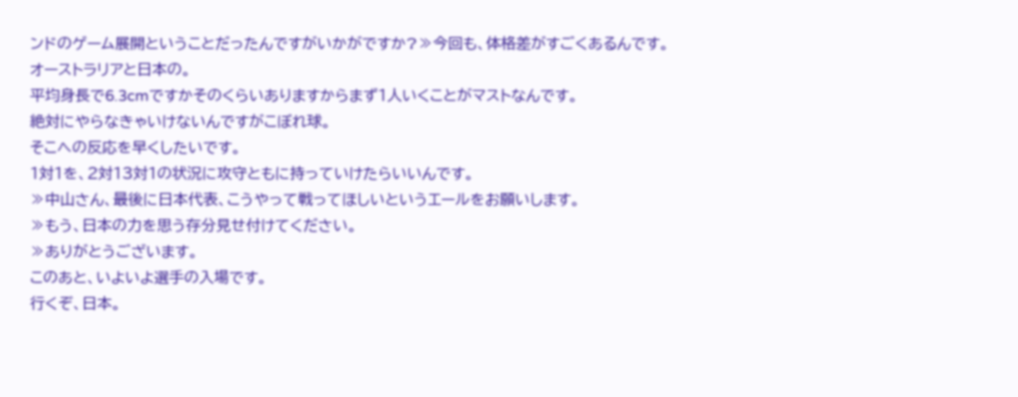ンドのゲーム展開ということだったんですがいかがですか?≫今回も、体格差がすごくあるんです。
オーストラリアと日本の。
平均身長で6.3cmですかそのくらいありますからまず1人いくことがマストなんです。
絶対にやらなきゃいけないんですがこぼれ球。
そこへの反応を早くしたいです。
1対1を、2対13対1の状況に攻守ともに持っていけたらいいんです。
≫中山さん、最後に日本代表、こうやって戦ってほしいというエールをお願いします。
≫もう、日本の力を思う存分見せ付けてください。
≫ありがとうございます。
このあと、いよいよ選手の入場です。
行くぞ、日本。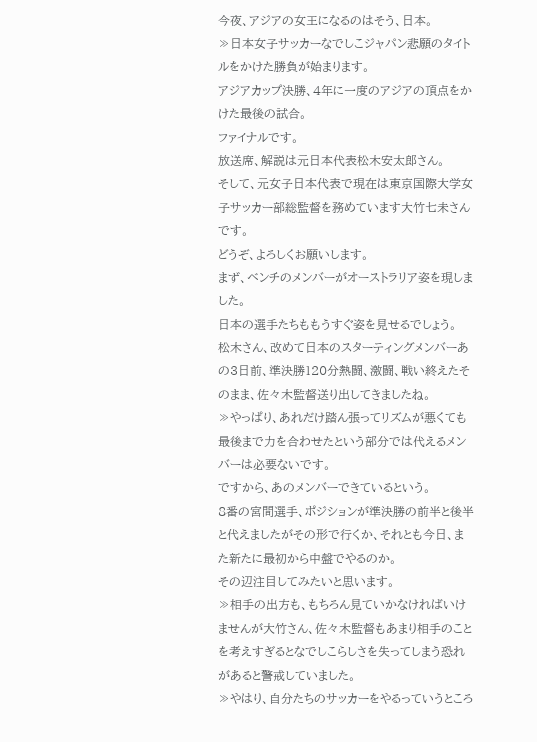今夜、アジアの女王になるのはそう、日本。
≫日本女子サッカーなでしこジャパン悲願のタイトルをかけた勝負が始まります。
アジアカップ決勝、4年に一度のアジアの頂点をかけた最後の試合。
ファイナルです。
放送席、解説は元日本代表松木安太郎さん。
そして、元女子日本代表で現在は東京国際大学女子サッカー部総監督を務めています大竹七未さんです。
どうぞ、よろしくお願いします。
まず、ベンチのメンバーがオーストラリア姿を現しました。
日本の選手たちももうすぐ姿を見せるでしょう。
松木さん、改めて日本のスターティングメンバーあの3日前、準決勝120分熱闘、激闘、戦い終えたそのまま、佐々木監督送り出してきましたね。
≫やっぱり、あれだけ踏ん張ってリズムが悪くても最後まで力を合わせたという部分では代えるメンバーは必要ないです。
ですから、あのメンバーできているという。
8番の宮間選手、ポジションが準決勝の前半と後半と代えましたがその形で行くか、それとも今日、また新たに最初から中盤でやるのか。
その辺注目してみたいと思います。
≫相手の出方も、もちろん見ていかなければいけませんが大竹さん、佐々木監督もあまり相手のことを考えすぎるとなでしこらしさを失ってしまう恐れがあると警戒していました。
≫やはり、自分たちのサッカーをやるっていうところ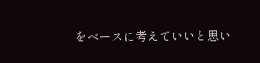をベースに考えていいと思い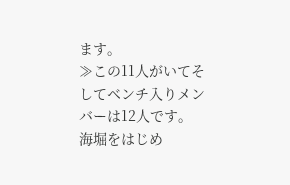ます。
≫この11人がいてそしてベンチ入りメンバーは12人です。
海堀をはじめ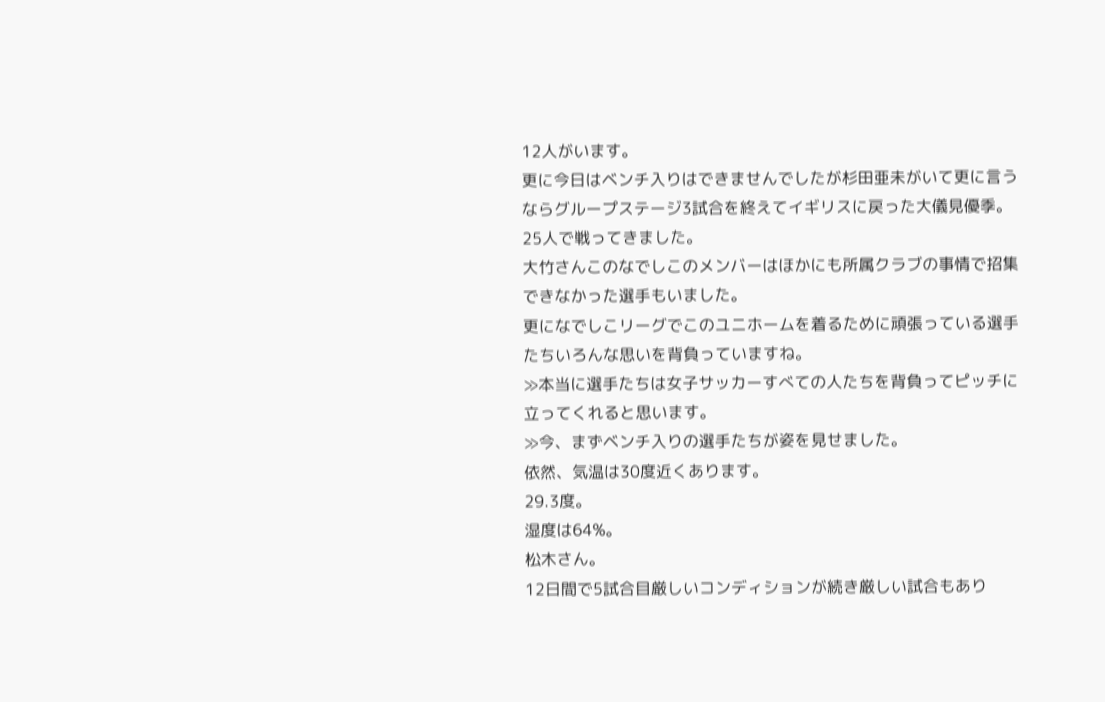12人がいます。
更に今日はベンチ入りはできませんでしたが杉田亜未がいて更に言うならグループステージ3試合を終えてイギリスに戻った大儀見優季。
25人で戦ってきました。
大竹さんこのなでしこのメンバーはほかにも所属クラブの事情で招集できなかった選手もいました。
更になでしこリーグでこのユニホームを着るために頑張っている選手たちいろんな思いを背負っていますね。
≫本当に選手たちは女子サッカーすべての人たちを背負ってピッチに立ってくれると思います。
≫今、まずベンチ入りの選手たちが姿を見せました。
依然、気温は30度近くあります。
29.3度。
湿度は64%。
松木さん。
12日間で5試合目厳しいコンディションが続き厳しい試合もあり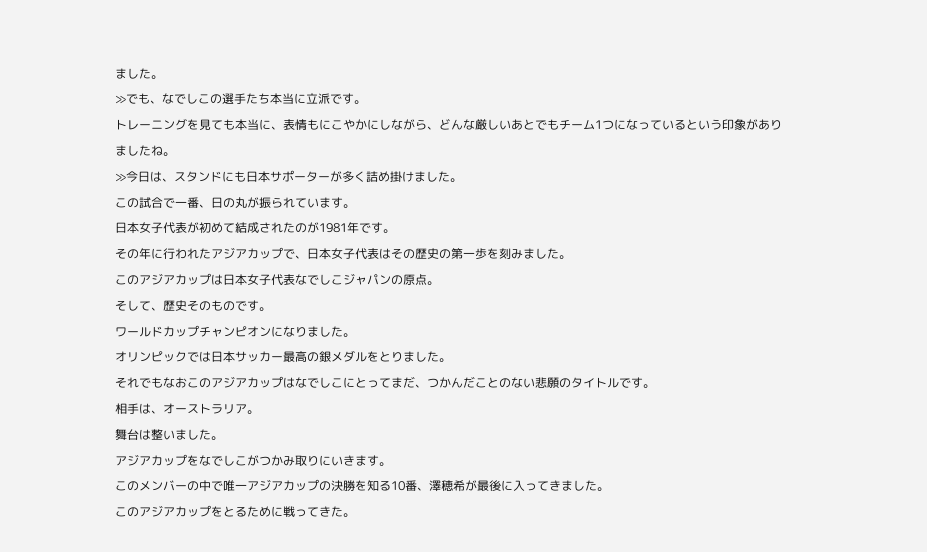ました。
≫でも、なでしこの選手たち本当に立派です。
トレーニングを見ても本当に、表情もにこやかにしながら、どんな厳しいあとでもチーム1つになっているという印象がありましたね。
≫今日は、スタンドにも日本サポーターが多く詰め掛けました。
この試合で一番、日の丸が振られています。
日本女子代表が初めて結成されたのが1981年です。
その年に行われたアジアカップで、日本女子代表はその歴史の第一歩を刻みました。
このアジアカップは日本女子代表なでしこジャパンの原点。
そして、歴史そのものです。
ワールドカップチャンピオンになりました。
オリンピックでは日本サッカー最高の銀メダルをとりました。
それでもなおこのアジアカップはなでしこにとってまだ、つかんだことのない悲願のタイトルです。
相手は、オーストラリア。
舞台は整いました。
アジアカップをなでしこがつかみ取りにいきます。
このメンバーの中で唯一アジアカップの決勝を知る10番、澤穂希が最後に入ってきました。
このアジアカップをとるために戦ってきた。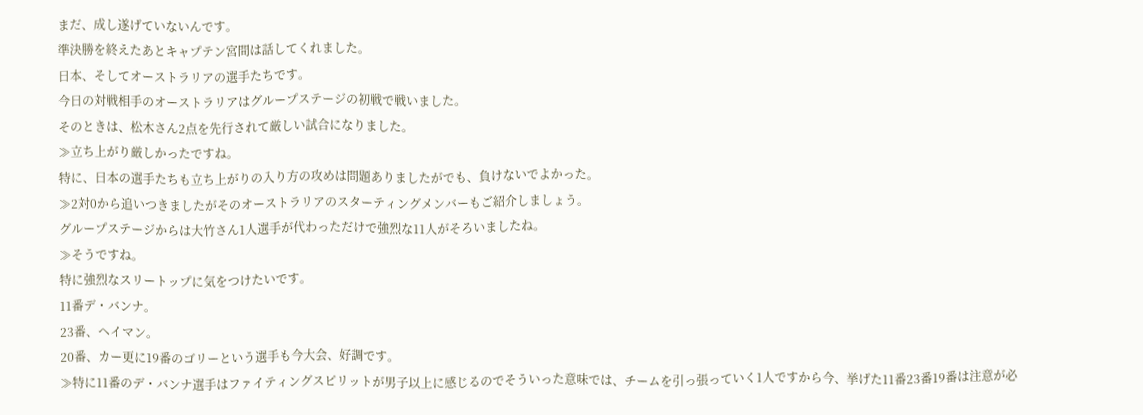まだ、成し遂げていないんです。
準決勝を終えたあとキャプテン宮間は話してくれました。
日本、そしてオーストラリアの選手たちです。
今日の対戦相手のオーストラリアはグループステージの初戦で戦いました。
そのときは、松木さん2点を先行されて厳しい試合になりました。
≫立ち上がり厳しかったですね。
特に、日本の選手たちも立ち上がりの入り方の攻めは問題ありましたがでも、負けないでよかった。
≫2対0から追いつきましたがそのオーストラリアのスターティングメンバーもご紹介しましょう。
グループステージからは大竹さん1人選手が代わっただけで強烈な11人がそろいましたね。
≫そうですね。
特に強烈なスリートップに気をつけたいです。
11番デ・バンナ。
23番、ヘイマン。
20番、カー更に19番のゴリーという選手も今大会、好調です。
≫特に11番のデ・バンナ選手はファイティングスピリットが男子以上に感じるのでそういった意味では、チームを引っ張っていく1人ですから今、挙げた11番23番19番は注意が必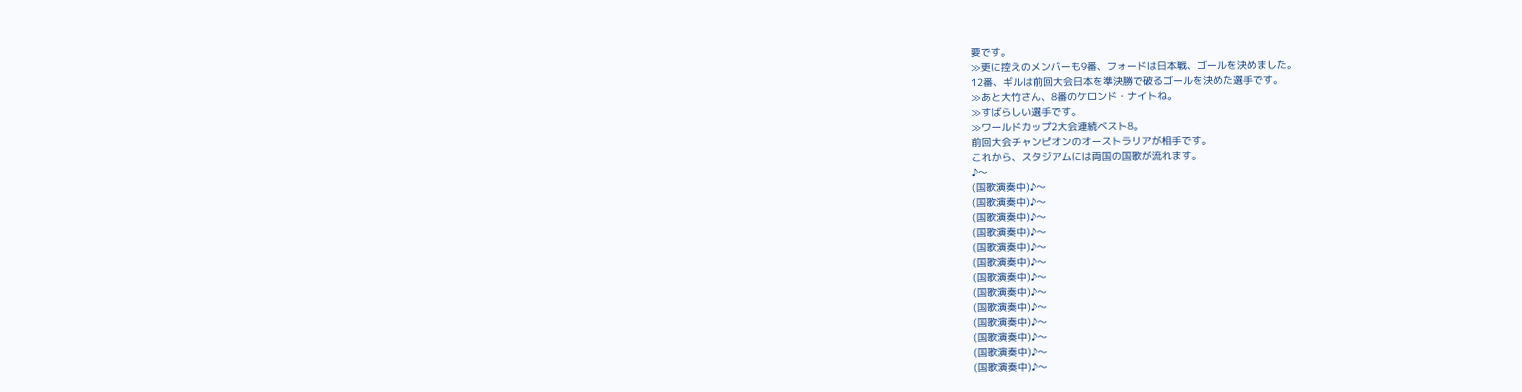要です。
≫更に控えのメンバーも9番、フォードは日本戦、ゴールを決めました。
12番、ギルは前回大会日本を準決勝で破るゴールを決めた選手です。
≫あと大竹さん、8番のケロンド・ナイトね。
≫すばらしい選手です。
≫ワールドカップ2大会連続ベスト8。
前回大会チャンピオンのオーストラリアが相手です。
これから、スタジアムには両国の国歌が流れます。
♪〜
(国歌演奏中)♪〜
(国歌演奏中)♪〜
(国歌演奏中)♪〜
(国歌演奏中)♪〜
(国歌演奏中)♪〜
(国歌演奏中)♪〜
(国歌演奏中)♪〜
(国歌演奏中)♪〜
(国歌演奏中)♪〜
(国歌演奏中)♪〜
(国歌演奏中)♪〜
(国歌演奏中)♪〜
(国歌演奏中)♪〜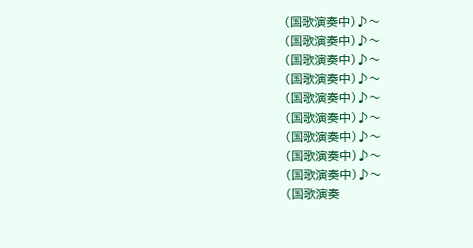(国歌演奏中)♪〜
(国歌演奏中)♪〜
(国歌演奏中)♪〜
(国歌演奏中)♪〜
(国歌演奏中)♪〜
(国歌演奏中)♪〜
(国歌演奏中)♪〜
(国歌演奏中)♪〜
(国歌演奏中)♪〜
(国歌演奏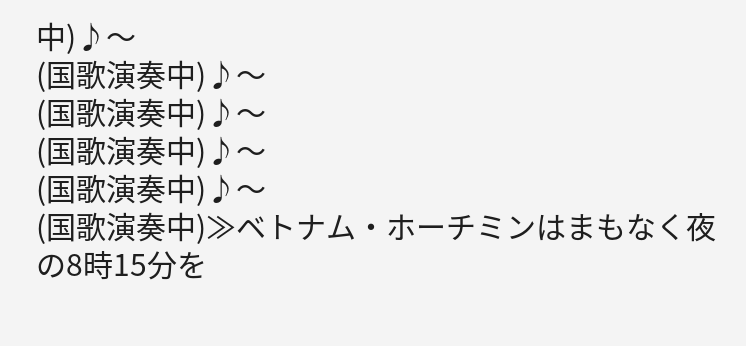中)♪〜
(国歌演奏中)♪〜
(国歌演奏中)♪〜
(国歌演奏中)♪〜
(国歌演奏中)♪〜
(国歌演奏中)≫ベトナム・ホーチミンはまもなく夜の8時15分を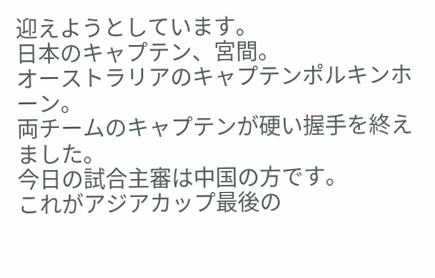迎えようとしています。
日本のキャプテン、宮間。
オーストラリアのキャプテンポルキンホーン。
両チームのキャプテンが硬い握手を終えました。
今日の試合主審は中国の方です。
これがアジアカップ最後の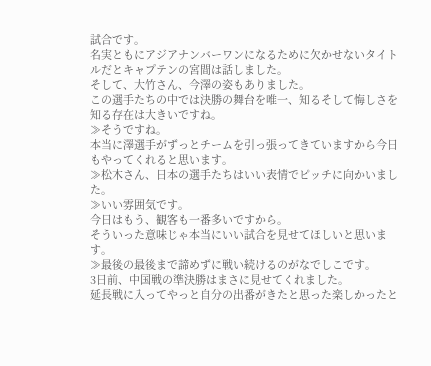試合です。
名実ともにアジアナンバーワンになるために欠かせないタイトルだとキャプテンの宮間は話しました。
そして、大竹さん、今澤の姿もありました。
この選手たちの中では決勝の舞台を唯一、知るそして悔しさを知る存在は大きいですね。
≫そうですね。
本当に澤選手がずっとチームを引っ張ってきていますから今日もやってくれると思います。
≫松木さん、日本の選手たちはいい表情でピッチに向かいました。
≫いい雰囲気です。
今日はもう、観客も一番多いですから。
そういった意味じゃ本当にいい試合を見せてほしいと思います。
≫最後の最後まで諦めずに戦い続けるのがなでしこです。
3日前、中国戦の準決勝はまさに見せてくれました。
延長戦に入ってやっと自分の出番がきたと思った楽しかったと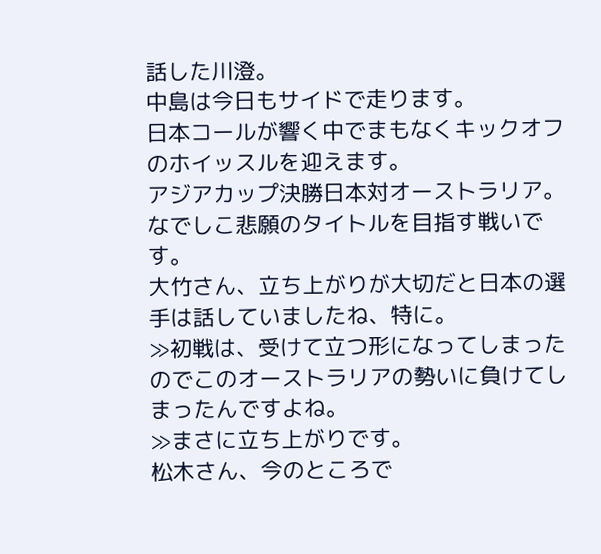話した川澄。
中島は今日もサイドで走ります。
日本コールが響く中でまもなくキックオフのホイッスルを迎えます。
アジアカップ決勝日本対オーストラリア。
なでしこ悲願のタイトルを目指す戦いです。
大竹さん、立ち上がりが大切だと日本の選手は話していましたね、特に。
≫初戦は、受けて立つ形になってしまったのでこのオーストラリアの勢いに負けてしまったんですよね。
≫まさに立ち上がりです。
松木さん、今のところで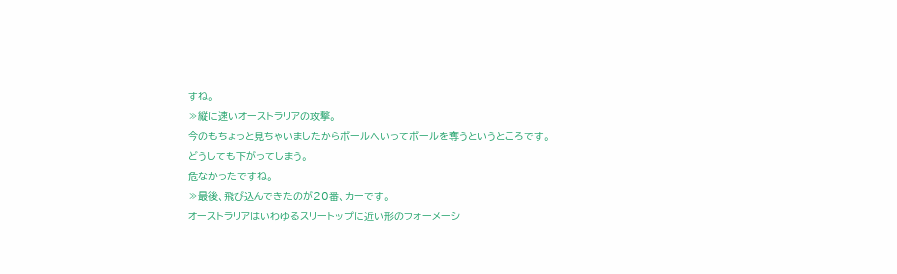すね。
≫縦に速いオーストラリアの攻撃。
今のもちょっと見ちゃいましたからボールへいってボールを奪うというところです。
どうしても下がってしまう。
危なかったですね。
≫最後、飛び込んできたのが20番、カーです。
オーストラリアはいわゆるスリートップに近い形のフォーメーシ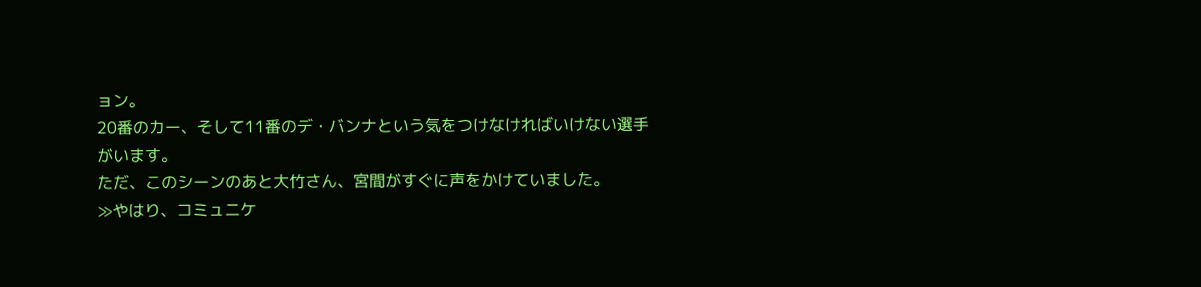ョン。
20番のカー、そして11番のデ・バンナという気をつけなければいけない選手がいます。
ただ、このシーンのあと大竹さん、宮間がすぐに声をかけていました。
≫やはり、コミュニケ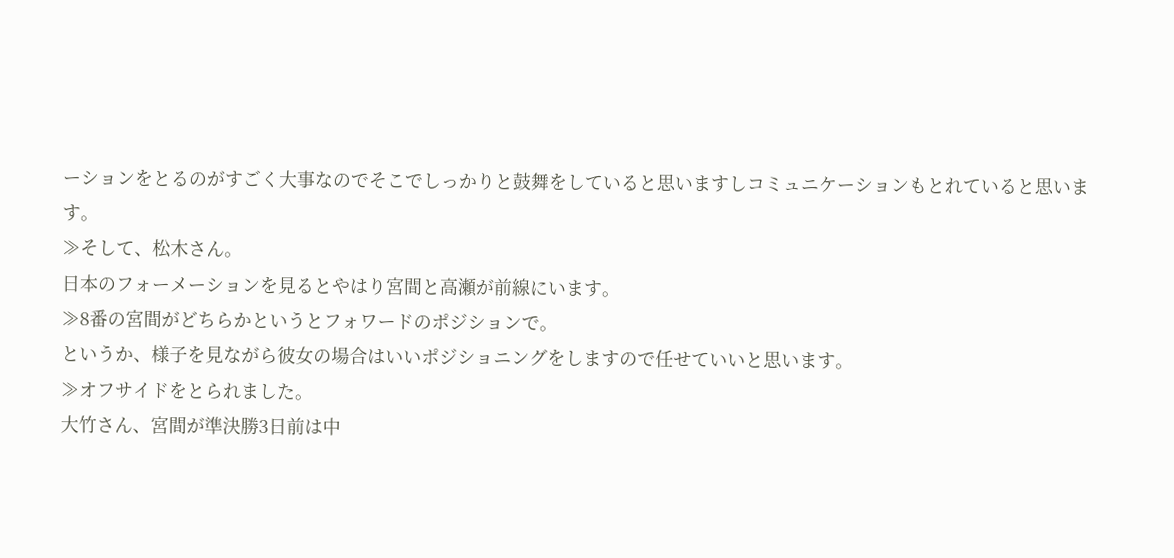ーションをとるのがすごく大事なのでそこでしっかりと鼓舞をしていると思いますしコミュニケーションもとれていると思います。
≫そして、松木さん。
日本のフォーメーションを見るとやはり宮間と高瀬が前線にいます。
≫8番の宮間がどちらかというとフォワードのポジションで。
というか、様子を見ながら彼女の場合はいいポジショニングをしますので任せていいと思います。
≫オフサイドをとられました。
大竹さん、宮間が準決勝3日前は中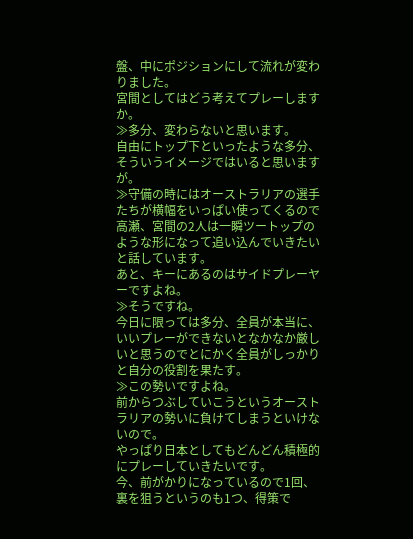盤、中にポジションにして流れが変わりました。
宮間としてはどう考えてプレーしますか。
≫多分、変わらないと思います。
自由にトップ下といったような多分、そういうイメージではいると思いますが。
≫守備の時にはオーストラリアの選手たちが横幅をいっぱい使ってくるので高瀬、宮間の2人は一瞬ツートップのような形になって追い込んでいきたいと話しています。
あと、キーにあるのはサイドプレーヤーですよね。
≫そうですね。
今日に限っては多分、全員が本当に、いいプレーができないとなかなか厳しいと思うのでとにかく全員がしっかりと自分の役割を果たす。
≫この勢いですよね。
前からつぶしていこうというオーストラリアの勢いに負けてしまうといけないので。
やっぱり日本としてもどんどん積極的にプレーしていきたいです。
今、前がかりになっているので1回、裏を狙うというのも1つ、得策で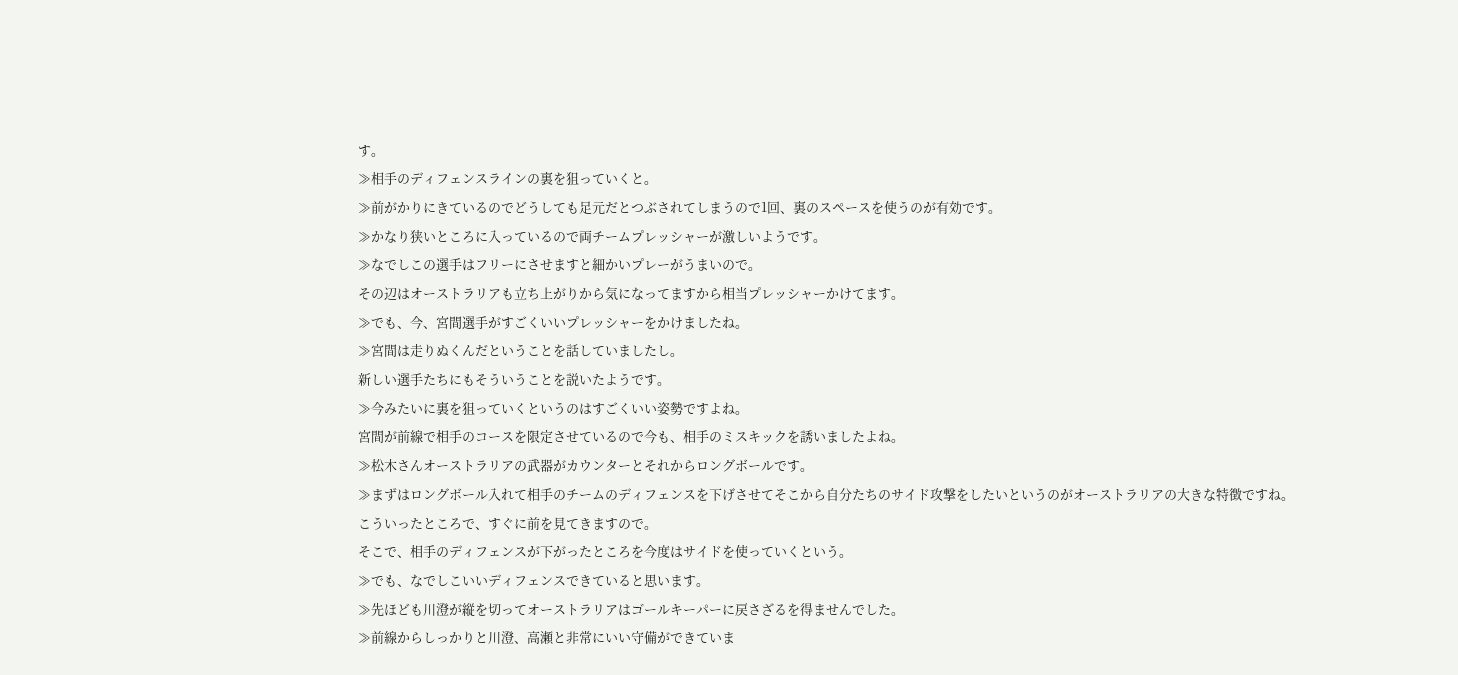す。
≫相手のディフェンスラインの裏を狙っていくと。
≫前がかりにきているのでどうしても足元だとつぶされてしまうので1回、裏のスペースを使うのが有効です。
≫かなり狭いところに入っているので両チームプレッシャーが激しいようです。
≫なでしこの選手はフリーにさせますと細かいプレーがうまいので。
その辺はオーストラリアも立ち上がりから気になってますから相当プレッシャーかけてます。
≫でも、今、宮間選手がすごくいいプレッシャーをかけましたね。
≫宮間は走りぬくんだということを話していましたし。
新しい選手たちにもそういうことを説いたようです。
≫今みたいに裏を狙っていくというのはすごくいい姿勢ですよね。
宮間が前線で相手のコースを限定させているので今も、相手のミスキックを誘いましたよね。
≫松木さんオーストラリアの武器がカウンターとそれからロングボールです。
≫まずはロングボール入れて相手のチームのディフェンスを下げさせてそこから自分たちのサイド攻撃をしたいというのがオーストラリアの大きな特徴ですね。
こういったところで、すぐに前を見てきますので。
そこで、相手のディフェンスが下がったところを今度はサイドを使っていくという。
≫でも、なでしこいいディフェンスできていると思います。
≫先ほども川澄が縦を切ってオーストラリアはゴールキーパーに戻さざるを得ませんでした。
≫前線からしっかりと川澄、高瀬と非常にいい守備ができていま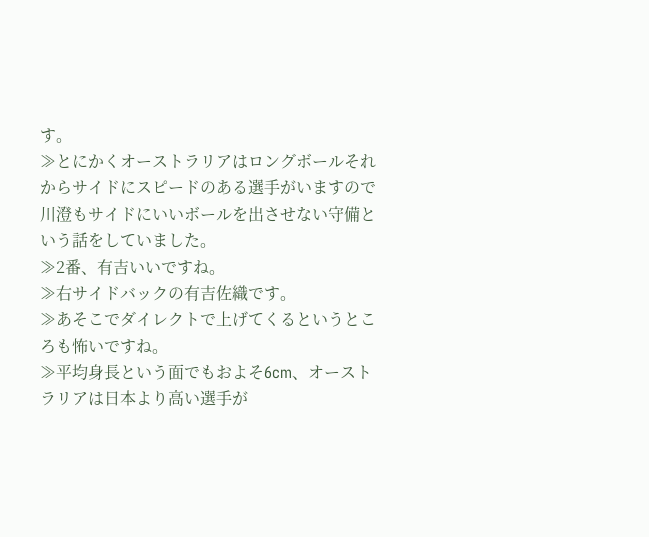す。
≫とにかくオーストラリアはロングボールそれからサイドにスピードのある選手がいますので川澄もサイドにいいボールを出させない守備という話をしていました。
≫2番、有吉いいですね。
≫右サイドバックの有吉佐織です。
≫あそこでダイレクトで上げてくるというところも怖いですね。
≫平均身長という面でもおよそ6cm、オーストラリアは日本より高い選手が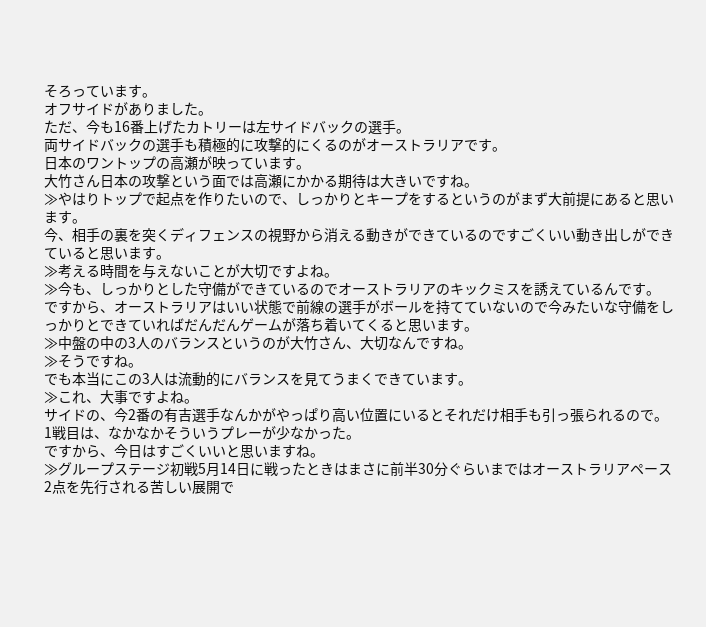そろっています。
オフサイドがありました。
ただ、今も16番上げたカトリーは左サイドバックの選手。
両サイドバックの選手も積極的に攻撃的にくるのがオーストラリアです。
日本のワントップの高瀬が映っています。
大竹さん日本の攻撃という面では高瀬にかかる期待は大きいですね。
≫やはりトップで起点を作りたいので、しっかりとキープをするというのがまず大前提にあると思います。
今、相手の裏を突くディフェンスの視野から消える動きができているのですごくいい動き出しができていると思います。
≫考える時間を与えないことが大切ですよね。
≫今も、しっかりとした守備ができているのでオーストラリアのキックミスを誘えているんです。
ですから、オーストラリアはいい状態で前線の選手がボールを持てていないので今みたいな守備をしっかりとできていればだんだんゲームが落ち着いてくると思います。
≫中盤の中の3人のバランスというのが大竹さん、大切なんですね。
≫そうですね。
でも本当にこの3人は流動的にバランスを見てうまくできています。
≫これ、大事ですよね。
サイドの、今2番の有吉選手なんかがやっぱり高い位置にいるとそれだけ相手も引っ張られるので。
1戦目は、なかなかそういうプレーが少なかった。
ですから、今日はすごくいいと思いますね。
≫グループステージ初戦5月14日に戦ったときはまさに前半30分ぐらいまではオーストラリアペース2点を先行される苦しい展開で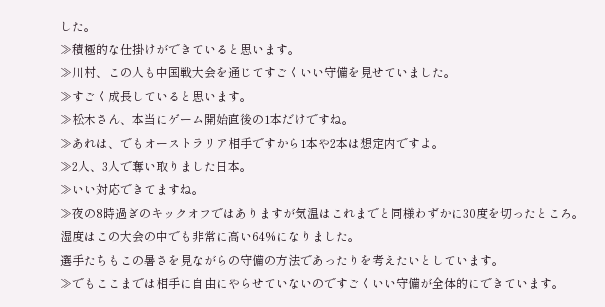した。
≫積極的な仕掛けができていると思います。
≫川村、この人も中国戦大会を通じてすごくいい守備を見せていました。
≫すごく成長していると思います。
≫松木さん、本当にゲーム開始直後の1本だけですね。
≫あれは、でもオーストラリア相手ですから1本や2本は想定内ですよ。
≫2人、3人で奪い取りました日本。
≫いい対応できてますね。
≫夜の8時過ぎのキックオフではありますが気温はこれまでと同様わずかに30度を切ったところ。
湿度はこの大会の中でも非常に高い64%になりました。
選手たちもこの暑さを見ながらの守備の方法であったりを考えたいとしています。
≫でもここまでは相手に自由にやらせていないのですごくいい守備が全体的にできています。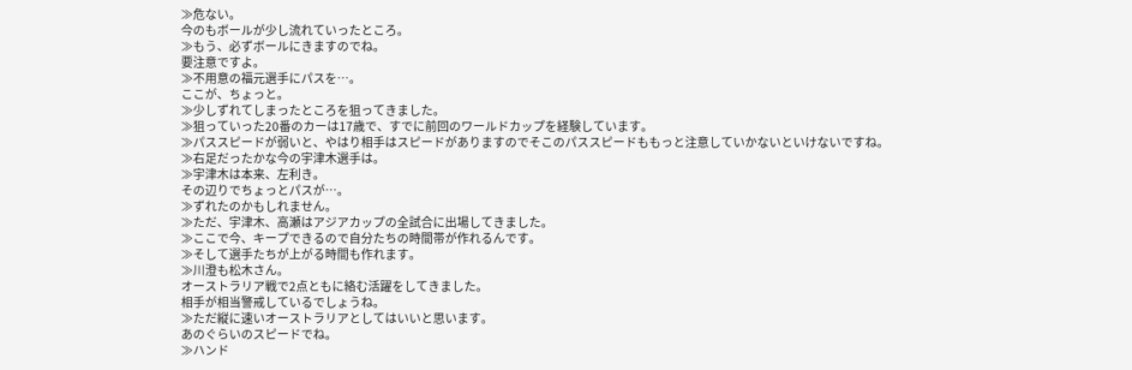≫危ない。
今のもボールが少し流れていったところ。
≫もう、必ずボールにきますのでね。
要注意ですよ。
≫不用意の福元選手にパスを…。
ここが、ちょっと。
≫少しずれてしまったところを狙ってきました。
≫狙っていった20番のカーは17歳で、すでに前回のワールドカップを経験しています。
≫パススピードが弱いと、やはり相手はスピードがありますのでそこのパススピードももっと注意していかないといけないですね。
≫右足だったかな今の宇津木選手は。
≫宇津木は本来、左利き。
その辺りでちょっとパスが…。
≫ずれたのかもしれません。
≫ただ、宇津木、高瀬はアジアカップの全試合に出場してきました。
≫ここで今、キープできるので自分たちの時間帯が作れるんです。
≫そして選手たちが上がる時間も作れます。
≫川澄も松木さん。
オーストラリア戦で2点ともに絡む活躍をしてきました。
相手が相当警戒しているでしょうね。
≫ただ縦に速いオーストラリアとしてはいいと思います。
あのぐらいのスピードでね。
≫ハンド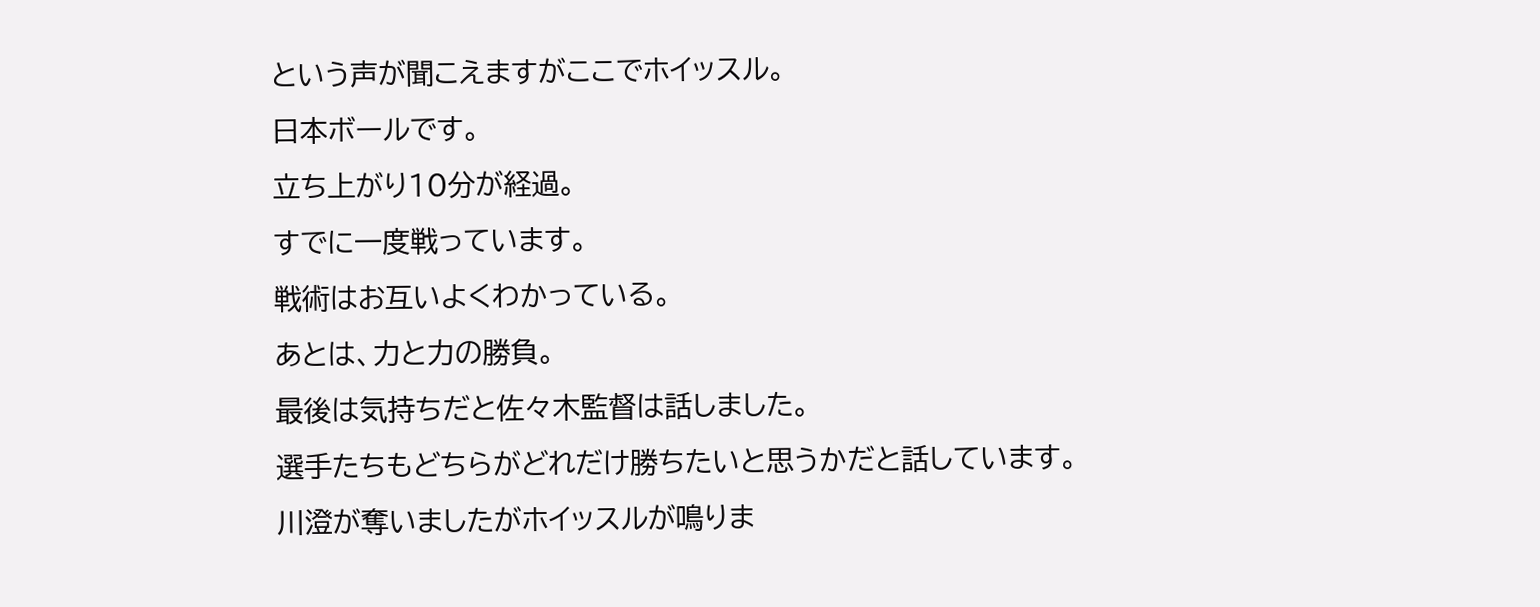という声が聞こえますがここでホイッスル。
日本ボールです。
立ち上がり10分が経過。
すでに一度戦っています。
戦術はお互いよくわかっている。
あとは、力と力の勝負。
最後は気持ちだと佐々木監督は話しました。
選手たちもどちらがどれだけ勝ちたいと思うかだと話しています。
川澄が奪いましたがホイッスルが鳴りま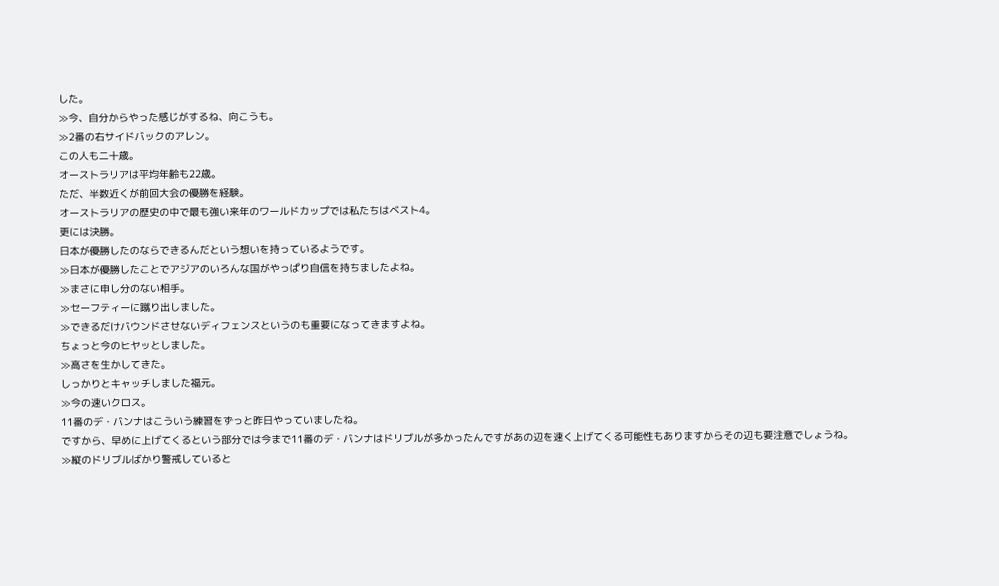した。
≫今、自分からやった感じがするね、向こうも。
≫2番の右サイドバックのアレン。
この人も二十歳。
オーストラリアは平均年齢も22歳。
ただ、半数近くが前回大会の優勝を経験。
オーストラリアの歴史の中で最も強い来年のワールドカップでは私たちはベスト4。
更には決勝。
日本が優勝したのならできるんだという想いを持っているようです。
≫日本が優勝したことでアジアのいろんな国がやっぱり自信を持ちましたよね。
≫まさに申し分のない相手。
≫セーフティーに蹴り出しました。
≫できるだけバウンドさせないディフェンスというのも重要になってきますよね。
ちょっと今のヒヤッとしました。
≫高さを生かしてきた。
しっかりとキャッチしました福元。
≫今の速いクロス。
11番のデ・バンナはこういう練習をずっと昨日やっていましたね。
ですから、早めに上げてくるという部分では今まで11番のデ・バンナはドリブルが多かったんですがあの辺を速く上げてくる可能性もありますからその辺も要注意でしょうね。
≫縦のドリブルばかり警戒していると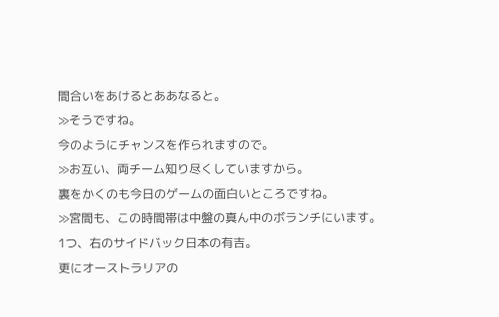間合いをあけるとああなると。
≫そうですね。
今のようにチャンスを作られますので。
≫お互い、両チーム知り尽くしていますから。
裏をかくのも今日のゲームの面白いところですね。
≫宮間も、この時間帯は中盤の真ん中のボランチにいます。
1つ、右のサイドバック日本の有吉。
更にオーストラリアの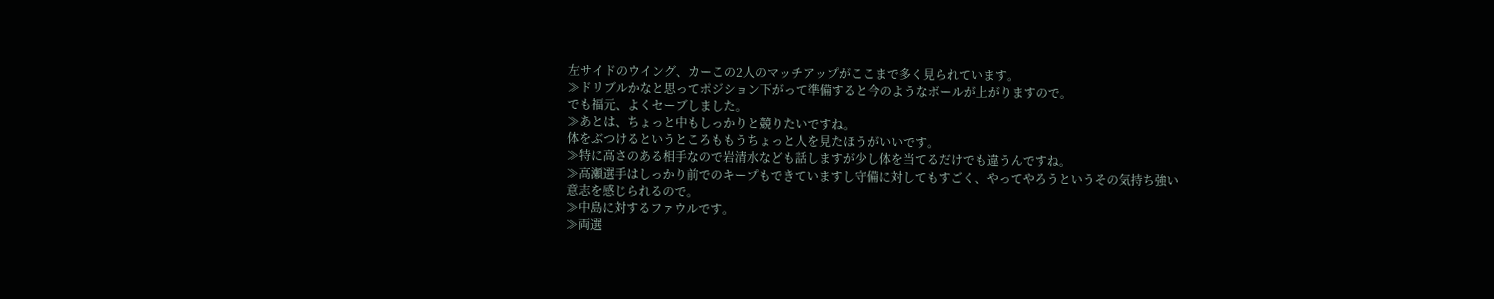左サイドのウイング、カーこの2人のマッチアップがここまで多く見られています。
≫ドリブルかなと思ってポジション下がって準備すると今のようなボールが上がりますので。
でも福元、よくセーブしました。
≫あとは、ちょっと中もしっかりと競りたいですね。
体をぶつけるというところももうちょっと人を見たほうがいいです。
≫特に高さのある相手なので岩清水なども話しますが少し体を当てるだけでも違うんですね。
≫高瀬選手はしっかり前でのキープもできていますし守備に対してもすごく、やってやろうというその気持ち強い意志を感じられるので。
≫中島に対するファウルです。
≫両選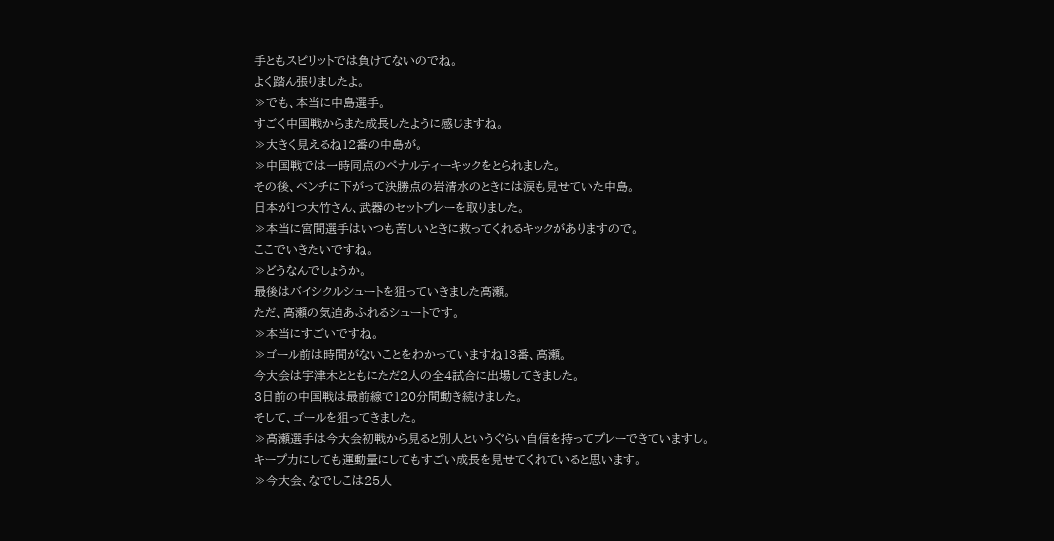手ともスピリットでは負けてないのでね。
よく踏ん張りましたよ。
≫でも、本当に中島選手。
すごく中国戦からまた成長したように感じますね。
≫大きく見えるね12番の中島が。
≫中国戦では一時同点のペナルティーキックをとられました。
その後、ベンチに下がって決勝点の岩清水のときには涙も見せていた中島。
日本が1つ大竹さん、武器のセットプレーを取りました。
≫本当に宮間選手はいつも苦しいときに救ってくれるキックがありますので。
ここでいきたいですね。
≫どうなんでしょうか。
最後はバイシクルシュートを狙っていきました高瀬。
ただ、高瀬の気迫あふれるシュートです。
≫本当にすごいですね。
≫ゴール前は時間がないことをわかっていますね13番、高瀬。
今大会は宇津木とともにただ2人の全4試合に出場してきました。
3日前の中国戦は最前線で120分間動き続けました。
そして、ゴールを狙ってきました。
≫高瀬選手は今大会初戦から見ると別人というぐらい自信を持ってプレーできていますし。
キープ力にしても運動量にしてもすごい成長を見せてくれていると思います。
≫今大会、なでしこは25人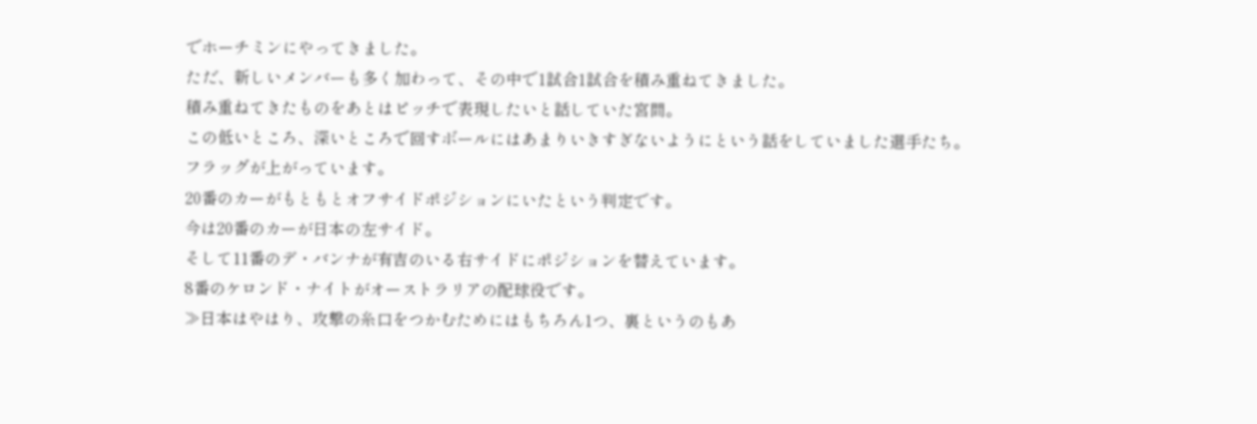でホーチミンにやってきました。
ただ、新しいメンバーも多く加わって、その中で1試合1試合を積み重ねてきました。
積み重ねてきたものをあとはピッチで表現したいと話していた宮間。
この低いところ、深いところで回すボールにはあまりいきすぎないようにという話をしていました選手たち。
フラッグが上がっています。
20番のカーがもともとオフサイドポジションにいたという判定です。
今は20番のカーが日本の左サイド。
そして11番のデ・バンナが有吉のいる右サイドにポジションを替えています。
8番のケロンド・ナイトがオーストラリアの配球役です。
≫日本はやはり、攻撃の糸口をつかむためにはもちろん1つ、裏というのもあ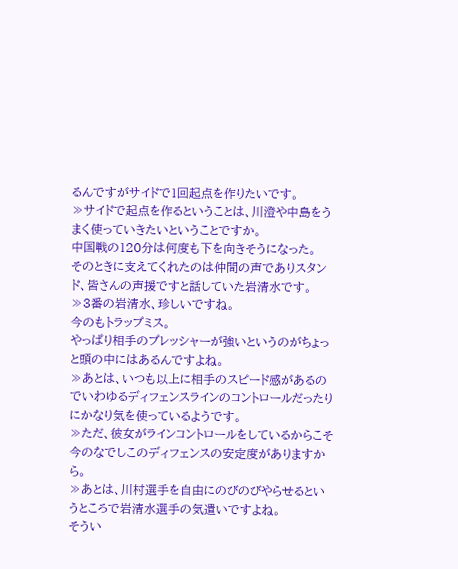るんですがサイドで1回起点を作りたいです。
≫サイドで起点を作るということは、川澄や中島をうまく使っていきたいということですか。
中国戦の120分は何度も下を向きそうになった。
そのときに支えてくれたのは仲間の声でありスタンド、皆さんの声援ですと話していた岩清水です。
≫3番の岩清水、珍しいですね。
今のもトラップミス。
やっぱり相手のプレッシャーが強いというのがちょっと頭の中にはあるんですよね。
≫あとは、いつも以上に相手のスピード感があるのでいわゆるディフェンスラインのコントロールだったりにかなり気を使っているようです。
≫ただ、彼女がラインコントロールをしているからこそ今のなでしこのディフェンスの安定度がありますから。
≫あとは、川村選手を自由にのびのびやらせるというところで岩清水選手の気遣いですよね。
そうい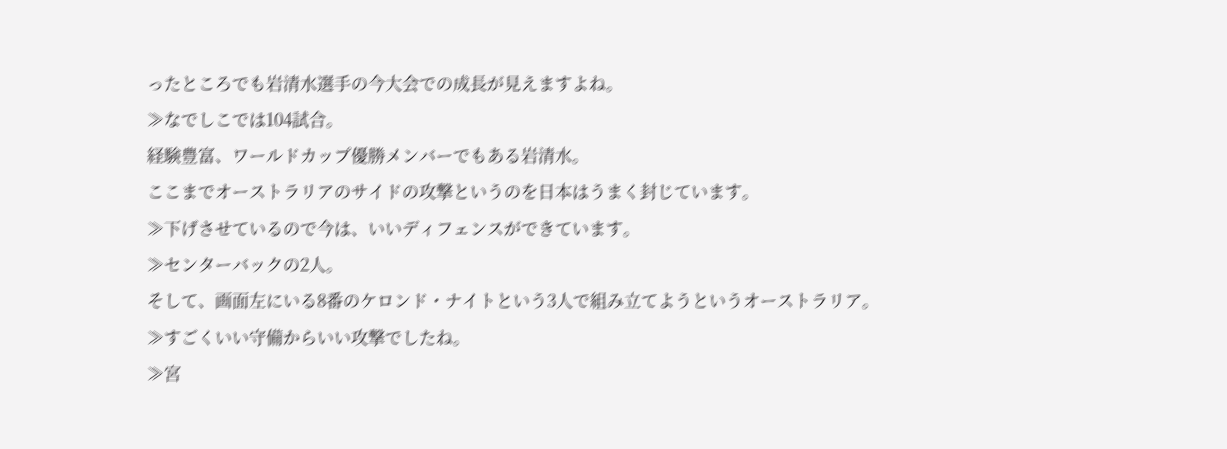ったところでも岩清水選手の今大会での成長が見えますよね。
≫なでしこでは104試合。
経験豊富、ワールドカップ優勝メンバーでもある岩清水。
ここまでオーストラリアのサイドの攻撃というのを日本はうまく封じています。
≫下げさせているので今は、いいディフェンスができています。
≫センターバックの2人。
そして、画面左にいる8番のケロンド・ナイトという3人で組み立てようというオーストラリア。
≫すごくいい守備からいい攻撃でしたね。
≫宮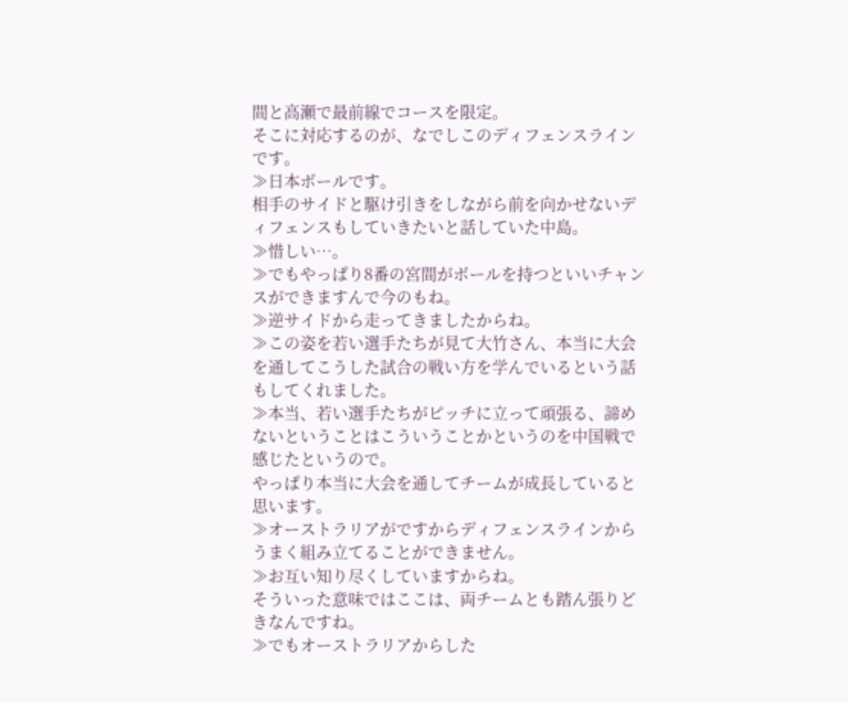間と高瀬で最前線でコースを限定。
そこに対応するのが、なでしこのディフェンスラインです。
≫日本ボールです。
相手のサイドと駆け引きをしながら前を向かせないディフェンスもしていきたいと話していた中島。
≫惜しい…。
≫でもやっぱり8番の宮間がボールを持つといいチャンスができますんで今のもね。
≫逆サイドから走ってきましたからね。
≫この姿を若い選手たちが見て大竹さん、本当に大会を通してこうした試合の戦い方を学んでいるという話もしてくれました。
≫本当、若い選手たちがピッチに立って頑張る、諦めないということはこういうことかというのを中国戦で感じたというので。
やっぱり本当に大会を通してチームが成長していると思います。
≫オーストラリアがですからディフェンスラインからうまく組み立てることができません。
≫お互い知り尽くしていますからね。
そういった意味ではここは、両チームとも踏ん張りどきなんですね。
≫でもオーストラリアからした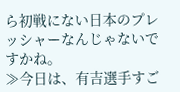ら初戦にない日本のプレッシャーなんじゃないですかね。
≫今日は、有吉選手すご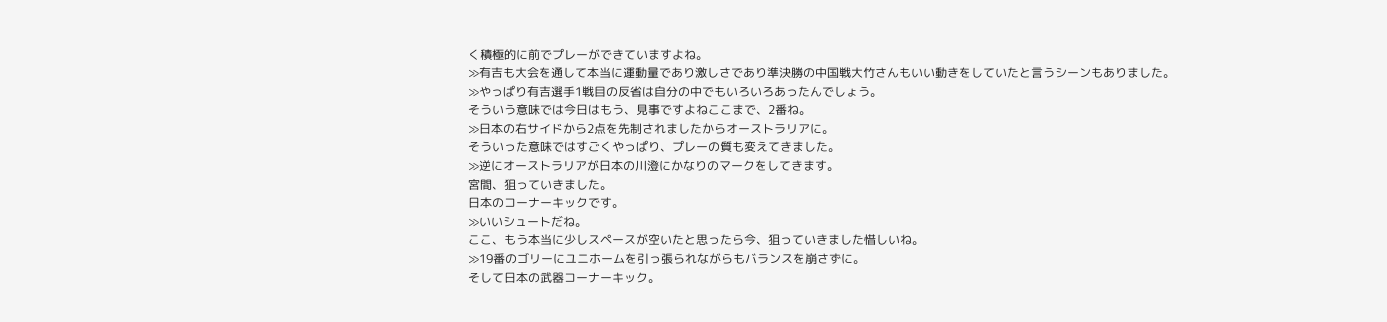く積極的に前でプレーができていますよね。
≫有吉も大会を通して本当に運動量であり激しさであり準決勝の中国戦大竹さんもいい動きをしていたと言うシーンもありました。
≫やっぱり有吉選手1戦目の反省は自分の中でもいろいろあったんでしょう。
そういう意味では今日はもう、見事ですよねここまで、2番ね。
≫日本の右サイドから2点を先制されましたからオーストラリアに。
そういった意味ではすごくやっぱり、プレーの質も変えてきました。
≫逆にオーストラリアが日本の川澄にかなりのマークをしてきます。
宮間、狙っていきました。
日本のコーナーキックです。
≫いいシュートだね。
ここ、もう本当に少しスペースが空いたと思ったら今、狙っていきました惜しいね。
≫19番のゴリーにユニホームを引っ張られながらもバランスを崩さずに。
そして日本の武器コーナーキック。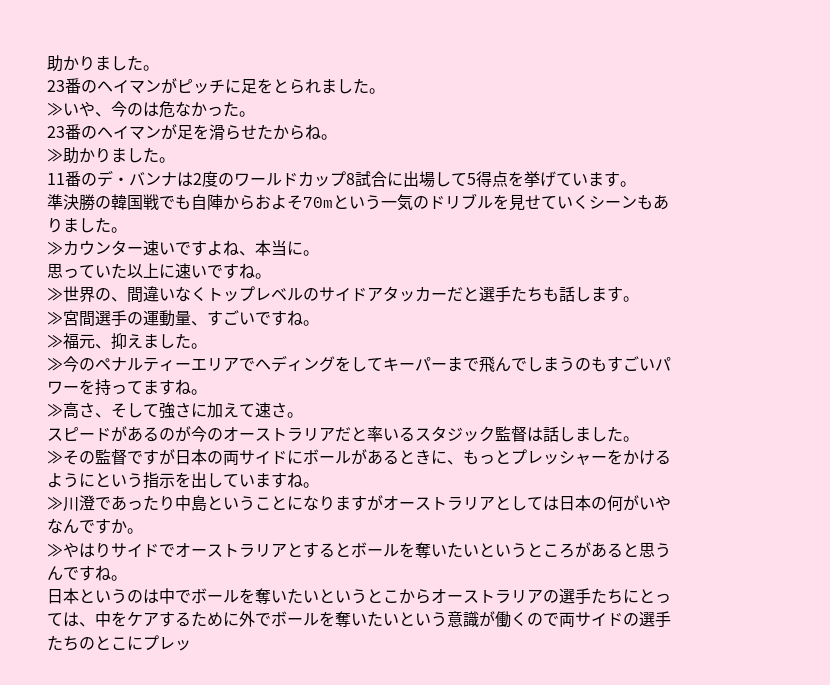助かりました。
23番のヘイマンがピッチに足をとられました。
≫いや、今のは危なかった。
23番のヘイマンが足を滑らせたからね。
≫助かりました。
11番のデ・バンナは2度のワールドカップ8試合に出場して5得点を挙げています。
準決勝の韓国戦でも自陣からおよそ70mという一気のドリブルを見せていくシーンもありました。
≫カウンター速いですよね、本当に。
思っていた以上に速いですね。
≫世界の、間違いなくトップレベルのサイドアタッカーだと選手たちも話します。
≫宮間選手の運動量、すごいですね。
≫福元、抑えました。
≫今のペナルティーエリアでヘディングをしてキーパーまで飛んでしまうのもすごいパワーを持ってますね。
≫高さ、そして強さに加えて速さ。
スピードがあるのが今のオーストラリアだと率いるスタジック監督は話しました。
≫その監督ですが日本の両サイドにボールがあるときに、もっとプレッシャーをかけるようにという指示を出していますね。
≫川澄であったり中島ということになりますがオーストラリアとしては日本の何がいやなんですか。
≫やはりサイドでオーストラリアとするとボールを奪いたいというところがあると思うんですね。
日本というのは中でボールを奪いたいというとこからオーストラリアの選手たちにとっては、中をケアするために外でボールを奪いたいという意識が働くので両サイドの選手たちのとこにプレッ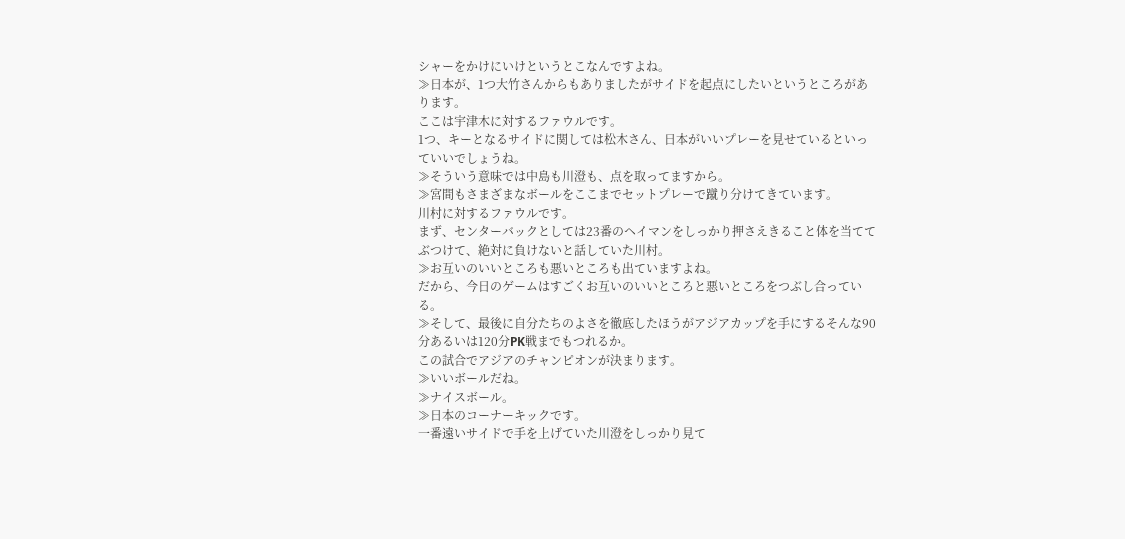シャーをかけにいけというとこなんですよね。
≫日本が、1つ大竹さんからもありましたがサイドを起点にしたいというところがあります。
ここは宇津木に対するファウルです。
1つ、キーとなるサイドに関しては松木さん、日本がいいプレーを見せているといっていいでしょうね。
≫そういう意味では中島も川澄も、点を取ってますから。
≫宮間もさまざまなボールをここまでセットプレーで蹴り分けてきています。
川村に対するファウルです。
まず、センターバックとしては23番のヘイマンをしっかり押さえきること体を当ててぶつけて、絶対に負けないと話していた川村。
≫お互いのいいところも悪いところも出ていますよね。
だから、今日のゲームはすごくお互いのいいところと悪いところをつぶし合っている。
≫そして、最後に自分たちのよさを徹底したほうがアジアカップを手にするそんな90分あるいは120分PK戦までもつれるか。
この試合でアジアのチャンピオンが決まります。
≫いいボールだね。
≫ナイスボール。
≫日本のコーナーキックです。
一番遠いサイドで手を上げていた川澄をしっかり見て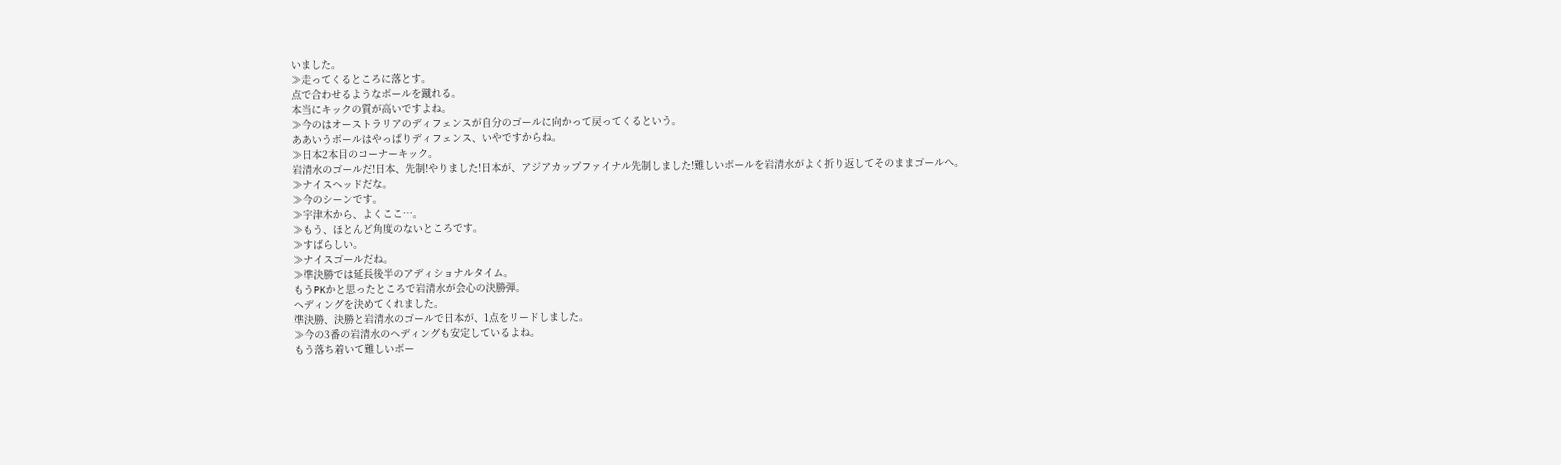いました。
≫走ってくるところに落とす。
点で合わせるようなボールを蹴れる。
本当にキックの質が高いですよね。
≫今のはオーストラリアのディフェンスが自分のゴールに向かって戻ってくるという。
ああいうボールはやっぱりディフェンス、いやですからね。
≫日本2本目のコーナーキック。
岩清水のゴールだ!日本、先制!やりました!日本が、アジアカップファイナル先制しました!難しいボールを岩清水がよく折り返してそのままゴールへ。
≫ナイスヘッドだな。
≫今のシーンです。
≫宇津木から、よくここ…。
≫もう、ほとんど角度のないところです。
≫すばらしい。
≫ナイスゴールだね。
≫準決勝では延長後半のアディショナルタイム。
もうPKかと思ったところで岩清水が会心の決勝弾。
ヘディングを決めてくれました。
準決勝、決勝と岩清水のゴールで日本が、1点をリードしました。
≫今の3番の岩清水のヘディングも安定しているよね。
もう落ち着いて難しいボー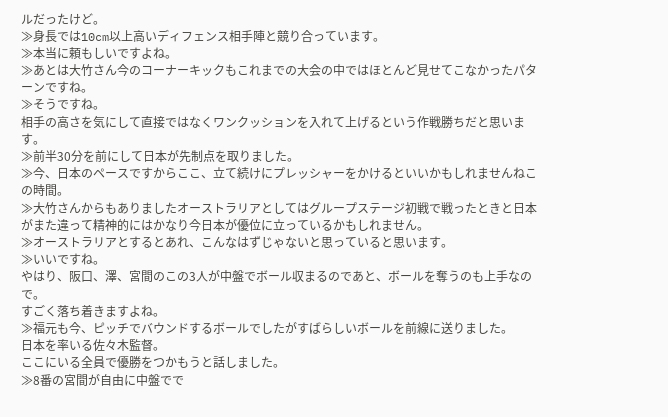ルだったけど。
≫身長では10cm以上高いディフェンス相手陣と競り合っています。
≫本当に頼もしいですよね。
≫あとは大竹さん今のコーナーキックもこれまでの大会の中ではほとんど見せてこなかったパターンですね。
≫そうですね。
相手の高さを気にして直接ではなくワンクッションを入れて上げるという作戦勝ちだと思います。
≫前半30分を前にして日本が先制点を取りました。
≫今、日本のペースですからここ、立て続けにプレッシャーをかけるといいかもしれませんねこの時間。
≫大竹さんからもありましたオーストラリアとしてはグループステージ初戦で戦ったときと日本がまた違って精神的にはかなり今日本が優位に立っているかもしれません。
≫オーストラリアとするとあれ、こんなはずじゃないと思っていると思います。
≫いいですね。
やはり、阪口、澤、宮間のこの3人が中盤でボール収まるのであと、ボールを奪うのも上手なので。
すごく落ち着きますよね。
≫福元も今、ピッチでバウンドするボールでしたがすばらしいボールを前線に送りました。
日本を率いる佐々木監督。
ここにいる全員で優勝をつかもうと話しました。
≫8番の宮間が自由に中盤でで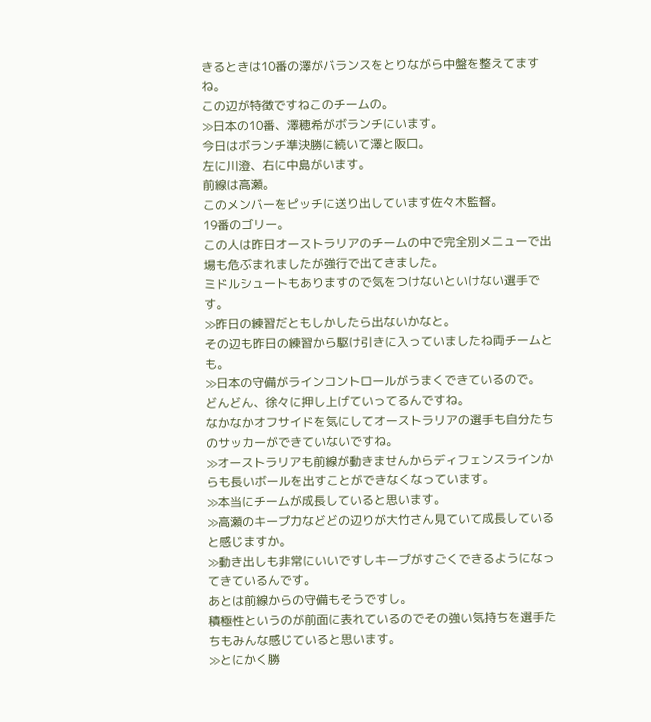きるときは10番の澤がバランスをとりながら中盤を整えてますね。
この辺が特徴ですねこのチームの。
≫日本の10番、澤穂希がボランチにいます。
今日はボランチ準決勝に続いて澤と阪口。
左に川澄、右に中島がいます。
前線は高瀬。
このメンバーをピッチに送り出しています佐々木監督。
19番のゴリー。
この人は昨日オーストラリアのチームの中で完全別メニューで出場も危ぶまれましたが強行で出てきました。
ミドルシュートもありますので気をつけないといけない選手です。
≫昨日の練習だともしかしたら出ないかなと。
その辺も昨日の練習から駆け引きに入っていましたね両チームとも。
≫日本の守備がラインコントロールがうまくできているので。
どんどん、徐々に押し上げていってるんですね。
なかなかオフサイドを気にしてオーストラリアの選手も自分たちのサッカーができていないですね。
≫オーストラリアも前線が動きませんからディフェンスラインからも長いボールを出すことができなくなっています。
≫本当にチームが成長していると思います。
≫高瀬のキープ力などどの辺りが大竹さん見ていて成長していると感じますか。
≫動き出しも非常にいいですしキープがすごくできるようになってきているんです。
あとは前線からの守備もそうですし。
積極性というのが前面に表れているのでその強い気持ちを選手たちもみんな感じていると思います。
≫とにかく勝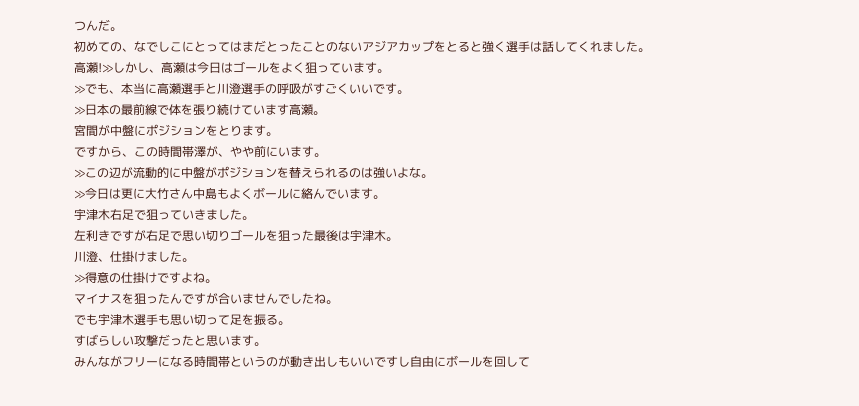つんだ。
初めての、なでしこにとってはまだとったことのないアジアカップをとると強く選手は話してくれました。
高瀬!≫しかし、高瀬は今日はゴールをよく狙っています。
≫でも、本当に高瀬選手と川澄選手の呼吸がすごくいいです。
≫日本の最前線で体を張り続けています高瀬。
宮間が中盤にポジションをとります。
ですから、この時間帯澤が、やや前にいます。
≫この辺が流動的に中盤がポジションを替えられるのは強いよな。
≫今日は更に大竹さん中島もよくボールに絡んでいます。
宇津木右足で狙っていきました。
左利きですが右足で思い切りゴールを狙った最後は宇津木。
川澄、仕掛けました。
≫得意の仕掛けですよね。
マイナスを狙ったんですが合いませんでしたね。
でも宇津木選手も思い切って足を振る。
すばらしい攻撃だったと思います。
みんながフリーになる時間帯というのが動き出しもいいですし自由にボールを回して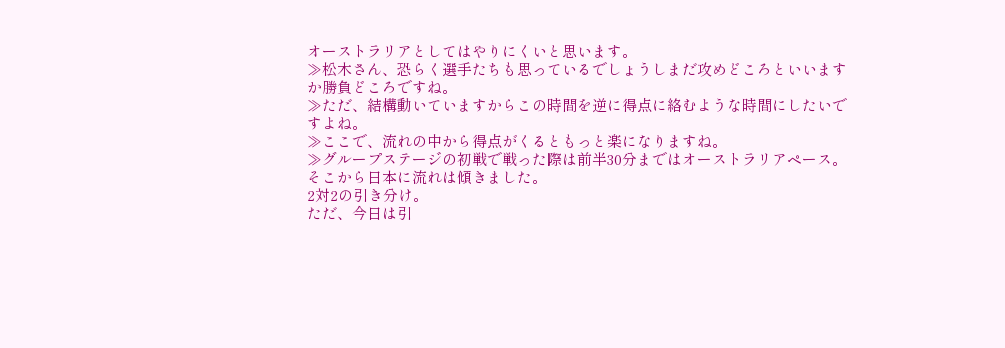オーストラリアとしてはやりにくいと思います。
≫松木さん、恐らく選手たちも思っているでしょうしまだ攻めどころといいますか勝負どころですね。
≫ただ、結構動いていますからこの時間を逆に得点に絡むような時間にしたいですよね。
≫ここで、流れの中から得点がくるともっと楽になりますね。
≫グループステージの初戦で戦った際は前半30分まではオーストラリアペース。
そこから日本に流れは傾きました。
2対2の引き分け。
ただ、今日は引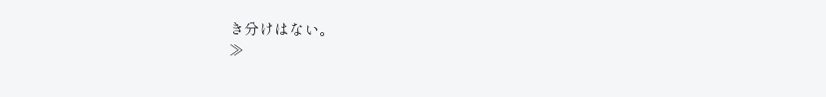き分けはない。
≫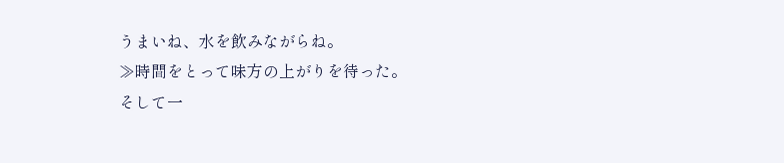うまいね、水を飲みながらね。
≫時間をとって味方の上がりを待った。
そして一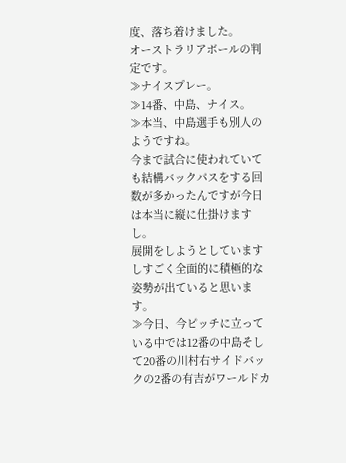度、落ち着けました。
オーストラリアボールの判定です。
≫ナイスプレー。
≫14番、中島、ナイス。
≫本当、中島選手も別人のようですね。
今まで試合に使われていても結構バックパスをする回数が多かったんですが今日は本当に縦に仕掛けますし。
展開をしようとしていますしすごく全面的に積極的な姿勢が出ていると思います。
≫今日、今ピッチに立っている中では12番の中島そして20番の川村右サイドバックの2番の有吉がワールドカ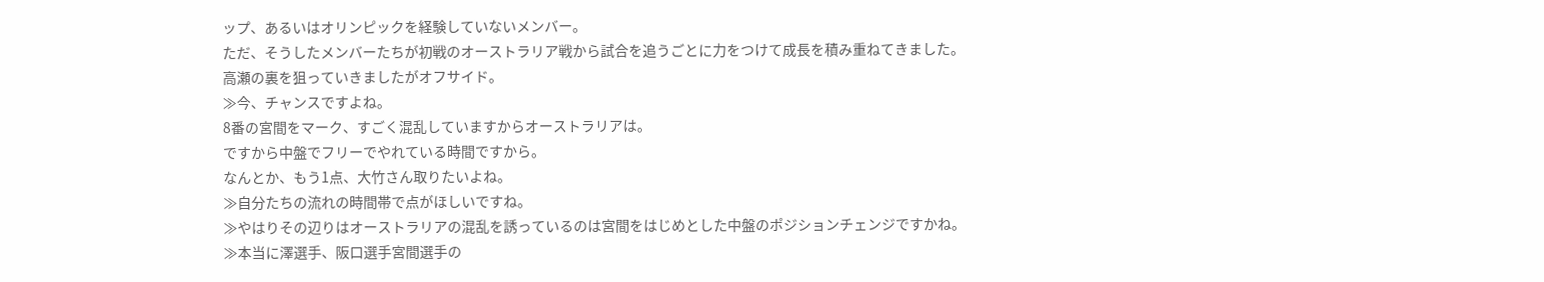ップ、あるいはオリンピックを経験していないメンバー。
ただ、そうしたメンバーたちが初戦のオーストラリア戦から試合を追うごとに力をつけて成長を積み重ねてきました。
高瀬の裏を狙っていきましたがオフサイド。
≫今、チャンスですよね。
8番の宮間をマーク、すごく混乱していますからオーストラリアは。
ですから中盤でフリーでやれている時間ですから。
なんとか、もう1点、大竹さん取りたいよね。
≫自分たちの流れの時間帯で点がほしいですね。
≫やはりその辺りはオーストラリアの混乱を誘っているのは宮間をはじめとした中盤のポジションチェンジですかね。
≫本当に澤選手、阪口選手宮間選手の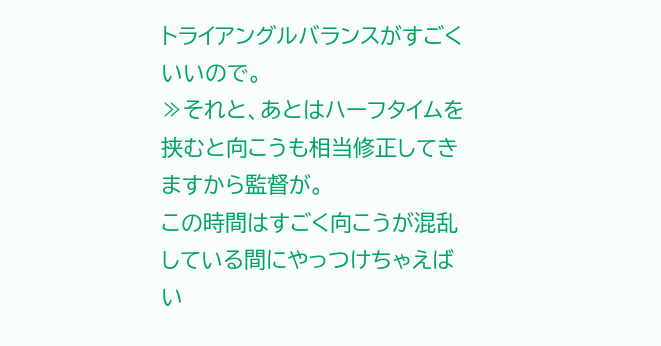トライアングルバランスがすごくいいので。
≫それと、あとはハーフタイムを挟むと向こうも相当修正してきますから監督が。
この時間はすごく向こうが混乱している間にやっつけちゃえばい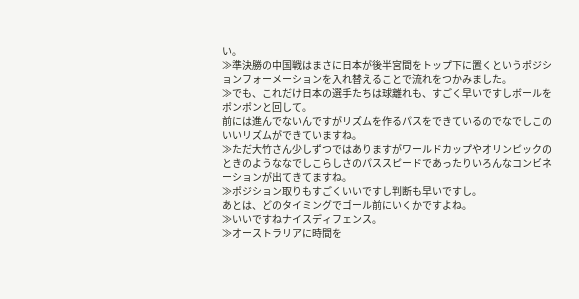い。
≫準決勝の中国戦はまさに日本が後半宮間をトップ下に置くというポジションフォーメーションを入れ替えることで流れをつかみました。
≫でも、これだけ日本の選手たちは球離れも、すごく早いですしボールをポンポンと回して。
前には進んでないんですがリズムを作るパスをできているのでなでしこのいいリズムができていますね。
≫ただ大竹さん少しずつではありますがワールドカップやオリンピックのときのようななでしこらしさのパススピードであったりいろんなコンビネーションが出てきてますね。
≫ポジション取りもすごくいいですし判断も早いですし。
あとは、どのタイミングでゴール前にいくかですよね。
≫いいですねナイスディフェンス。
≫オーストラリアに時間を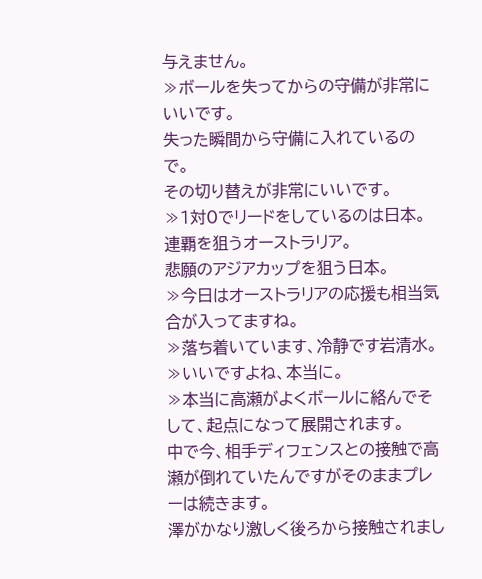与えません。
≫ボールを失ってからの守備が非常にいいです。
失った瞬間から守備に入れているので。
その切り替えが非常にいいです。
≫1対0でリードをしているのは日本。
連覇を狙うオーストラリア。
悲願のアジアカップを狙う日本。
≫今日はオーストラリアの応援も相当気合が入ってますね。
≫落ち着いています、冷静です岩清水。
≫いいですよね、本当に。
≫本当に高瀬がよくボールに絡んでそして、起点になって展開されます。
中で今、相手ディフェンスとの接触で高瀬が倒れていたんですがそのままプレーは続きます。
澤がかなり激しく後ろから接触されまし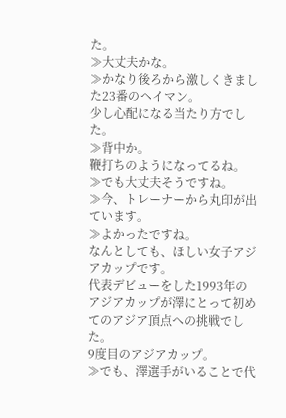た。
≫大丈夫かな。
≫かなり後ろから激しくきました23番のヘイマン。
少し心配になる当たり方でした。
≫背中か。
鞭打ちのようになってるね。
≫でも大丈夫そうですね。
≫今、トレーナーから丸印が出ています。
≫よかったですね。
なんとしても、ほしい女子アジアカップです。
代表デビューをした1993年のアジアカップが澤にとって初めてのアジア頂点への挑戦でした。
9度目のアジアカップ。
≫でも、澤選手がいることで代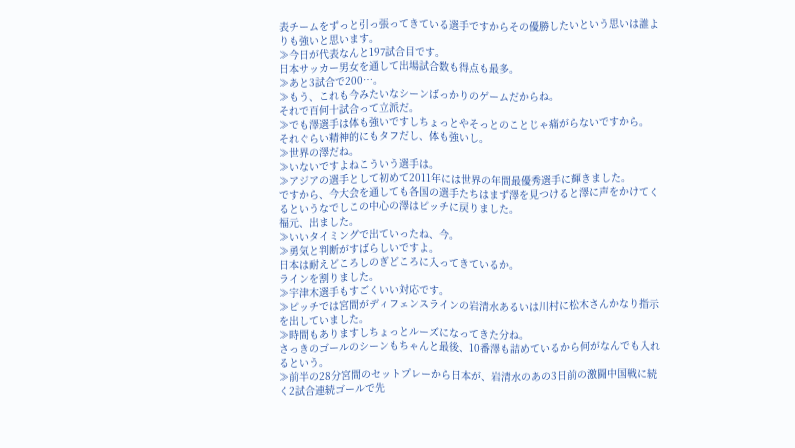表チームをずっと引っ張ってきている選手ですからその優勝したいという思いは誰よりも強いと思います。
≫今日が代表なんと197試合目です。
日本サッカー男女を通して出場試合数も得点も最多。
≫あと3試合で200…。
≫もう、これも今みたいなシーンばっかりのゲームだからね。
それで百何十試合って立派だ。
≫でも澤選手は体も強いですしちょっとやそっとのことじゃ痛がらないですから。
それぐらい精神的にもタフだし、体も強いし。
≫世界の澤だね。
≫いないですよねこういう選手は。
≫アジアの選手として初めて2011年には世界の年間最優秀選手に輝きました。
ですから、今大会を通しても各国の選手たちはまず澤を見つけると澤に声をかけてくるというなでしこの中心の澤はピッチに戻りました。
福元、出ました。
≫いいタイミングで出ていったね、今。
≫勇気と判断がすばらしいですよ。
日本は耐えどころしのぎどころに入ってきているか。
ラインを割りました。
≫宇津木選手もすごくいい対応です。
≫ピッチでは宮間がディフェンスラインの岩清水あるいは川村に松木さんかなり指示を出していました。
≫時間もありますしちょっとルーズになってきた分ね。
さっきのゴールのシーンもちゃんと最後、10番澤も詰めているから何がなんでも入れるという。
≫前半の28分宮間のセットプレーから日本が、岩清水のあの3日前の激闘中国戦に続く2試合連続ゴールで先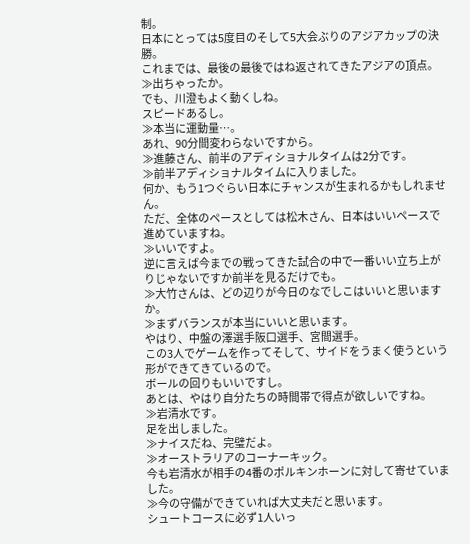制。
日本にとっては5度目のそして5大会ぶりのアジアカップの決勝。
これまでは、最後の最後ではね返されてきたアジアの頂点。
≫出ちゃったか。
でも、川澄もよく動くしね。
スピードあるし。
≫本当に運動量…。
あれ、90分間変わらないですから。
≫進藤さん、前半のアディショナルタイムは2分です。
≫前半アディショナルタイムに入りました。
何か、もう1つぐらい日本にチャンスが生まれるかもしれません。
ただ、全体のペースとしては松木さん、日本はいいペースで進めていますね。
≫いいですよ。
逆に言えば今までの戦ってきた試合の中で一番いい立ち上がりじゃないですか前半を見るだけでも。
≫大竹さんは、どの辺りが今日のなでしこはいいと思いますか。
≫まずバランスが本当にいいと思います。
やはり、中盤の澤選手阪口選手、宮間選手。
この3人でゲームを作ってそして、サイドをうまく使うという形ができてきているので。
ボールの回りもいいですし。
あとは、やはり自分たちの時間帯で得点が欲しいですね。
≫岩清水です。
足を出しました。
≫ナイスだね、完璧だよ。
≫オーストラリアのコーナーキック。
今も岩清水が相手の4番のポルキンホーンに対して寄せていました。
≫今の守備ができていれば大丈夫だと思います。
シュートコースに必ず1人いっ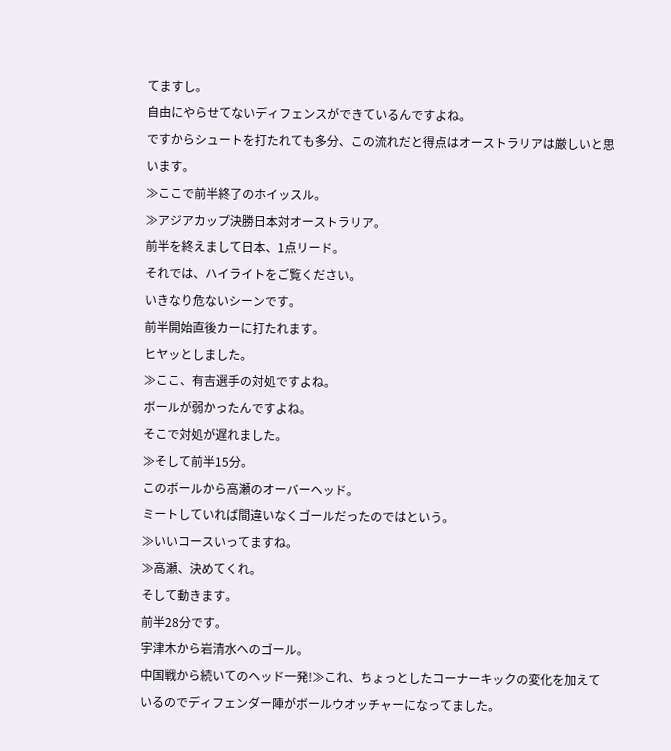てますし。
自由にやらせてないディフェンスができているんですよね。
ですからシュートを打たれても多分、この流れだと得点はオーストラリアは厳しいと思います。
≫ここで前半終了のホイッスル。
≫アジアカップ決勝日本対オーストラリア。
前半を終えまして日本、1点リード。
それでは、ハイライトをご覧ください。
いきなり危ないシーンです。
前半開始直後カーに打たれます。
ヒヤッとしました。
≫ここ、有吉選手の対処ですよね。
ボールが弱かったんですよね。
そこで対処が遅れました。
≫そして前半15分。
このボールから高瀬のオーバーヘッド。
ミートしていれば間違いなくゴールだったのではという。
≫いいコースいってますね。
≫高瀬、決めてくれ。
そして動きます。
前半28分です。
宇津木から岩清水へのゴール。
中国戦から続いてのヘッド一発!≫これ、ちょっとしたコーナーキックの変化を加えているのでディフェンダー陣がボールウオッチャーになってました。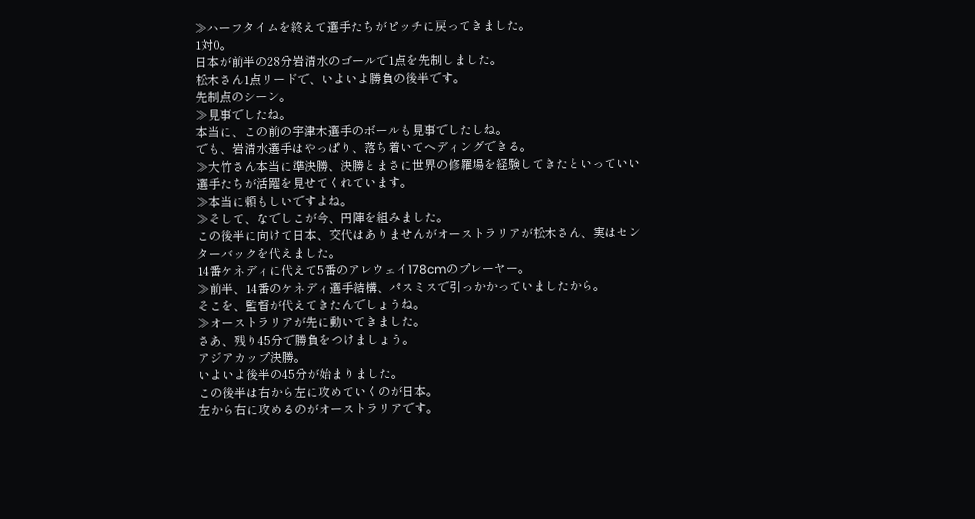≫ハーフタイムを終えて選手たちがピッチに戻ってきました。
1対0。
日本が前半の28分岩清水のゴールで1点を先制しました。
松木さん1点リードで、いよいよ勝負の後半です。
先制点のシーン。
≫見事でしたね。
本当に、この前の宇津木選手のボールも見事でしたしね。
でも、岩清水選手はやっぱり、落ち着いてヘディングできる。
≫大竹さん本当に準決勝、決勝とまさに世界の修羅場を経験してきたといっていい選手たちが活躍を見せてくれています。
≫本当に頼もしいですよね。
≫そして、なでしこが今、円陣を組みました。
この後半に向けて日本、交代はありませんがオーストラリアが松木さん、実はセンターバックを代えました。
14番ケネディに代えて5番のアレウェイ178cmのプレーヤー。
≫前半、14番のケネディ選手結構、パスミスで引っかかっていましたから。
そこを、監督が代えてきたんでしょうね。
≫オーストラリアが先に動いてきました。
さあ、残り45分で勝負をつけましょう。
アジアカップ決勝。
いよいよ後半の45分が始まりました。
この後半は右から左に攻めていくのが日本。
左から右に攻めるのがオーストラリアです。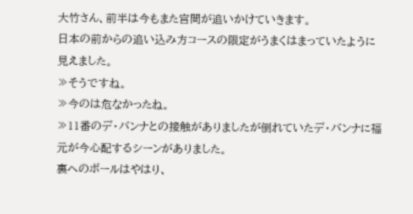大竹さん、前半は今もまた宮間が追いかけていきます。
日本の前からの追い込み方コースの限定がうまくはまっていたように見えました。
≫そうですね。
≫今のは危なかったね。
≫11番のデ・バンナとの接触がありましたが倒れていたデ・バンナに福元が今心配するシーンがありました。
裏へのボールはやはり、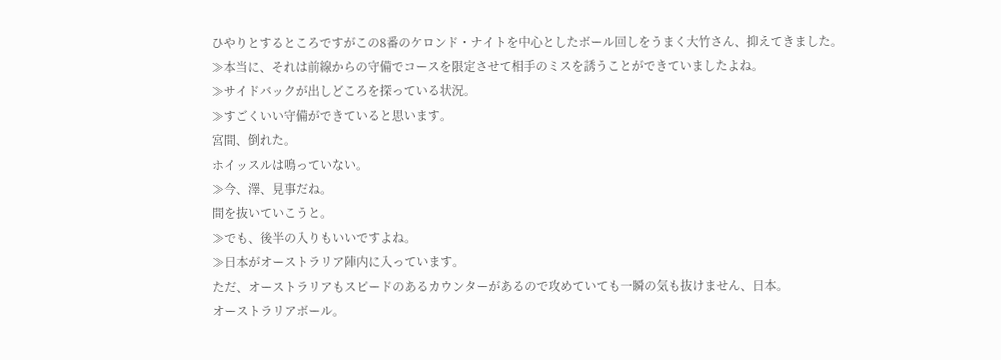ひやりとするところですがこの8番のケロンド・ナイトを中心としたボール回しをうまく大竹さん、抑えてきました。
≫本当に、それは前線からの守備でコースを限定させて相手のミスを誘うことができていましたよね。
≫サイドバックが出しどころを探っている状況。
≫すごくいい守備ができていると思います。
宮間、倒れた。
ホイッスルは鳴っていない。
≫今、澤、見事だね。
間を抜いていこうと。
≫でも、後半の入りもいいですよね。
≫日本がオーストラリア陣内に入っています。
ただ、オーストラリアもスピードのあるカウンターがあるので攻めていても一瞬の気も抜けません、日本。
オーストラリアボール。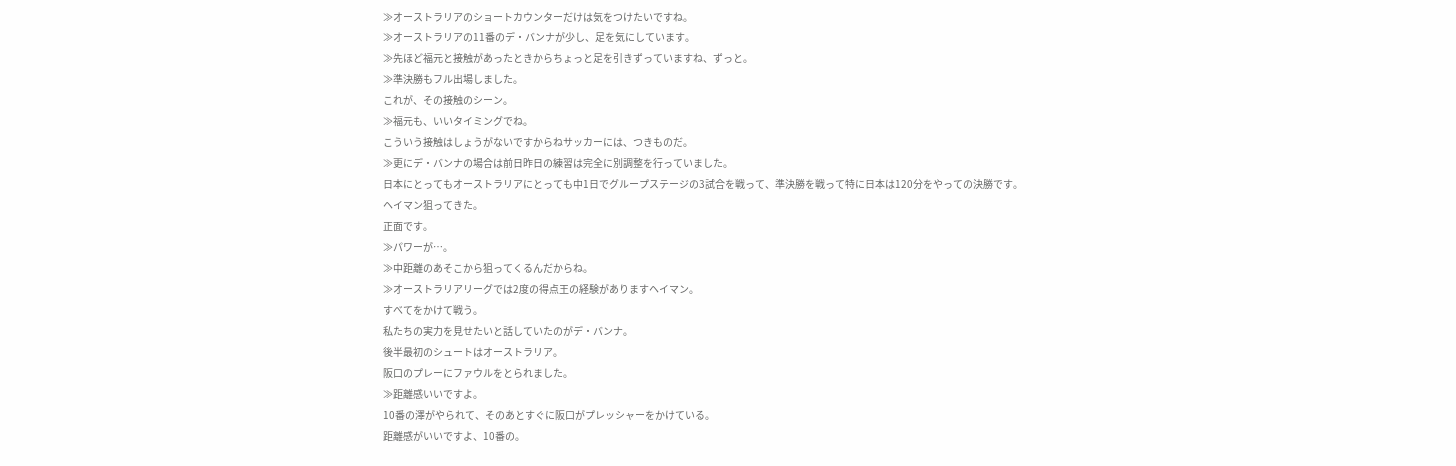≫オーストラリアのショートカウンターだけは気をつけたいですね。
≫オーストラリアの11番のデ・バンナが少し、足を気にしています。
≫先ほど福元と接触があったときからちょっと足を引きずっていますね、ずっと。
≫準決勝もフル出場しました。
これが、その接触のシーン。
≫福元も、いいタイミングでね。
こういう接触はしょうがないですからねサッカーには、つきものだ。
≫更にデ・バンナの場合は前日昨日の練習は完全に別調整を行っていました。
日本にとってもオーストラリアにとっても中1日でグループステージの3試合を戦って、準決勝を戦って特に日本は120分をやっての決勝です。
ヘイマン狙ってきた。
正面です。
≫パワーが…。
≫中距離のあそこから狙ってくるんだからね。
≫オーストラリアリーグでは2度の得点王の経験がありますヘイマン。
すべてをかけて戦う。
私たちの実力を見せたいと話していたのがデ・バンナ。
後半最初のシュートはオーストラリア。
阪口のプレーにファウルをとられました。
≫距離感いいですよ。
10番の澤がやられて、そのあとすぐに阪口がプレッシャーをかけている。
距離感がいいですよ、10番の。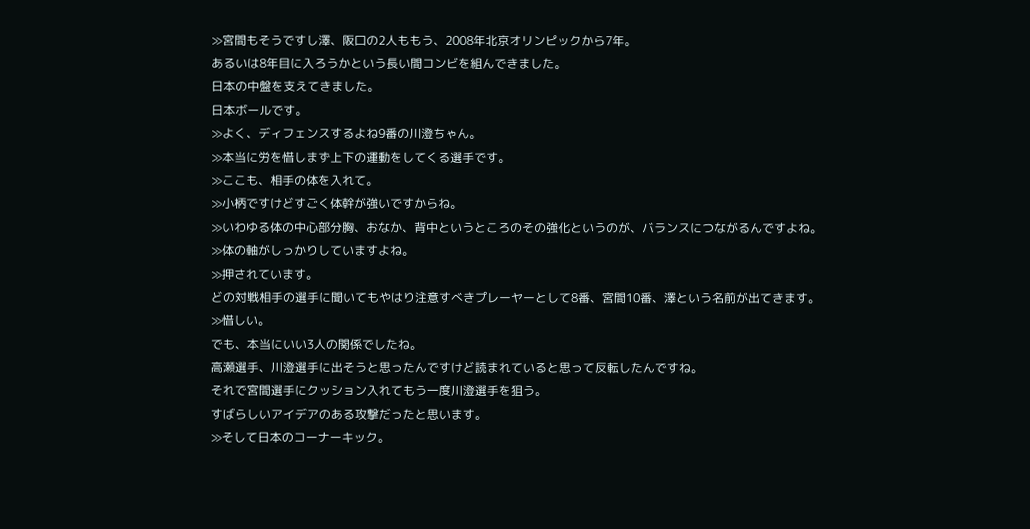≫宮間もそうですし澤、阪口の2人ももう、2008年北京オリンピックから7年。
あるいは8年目に入ろうかという長い間コンビを組んできました。
日本の中盤を支えてきました。
日本ボールです。
≫よく、ディフェンスするよね9番の川澄ちゃん。
≫本当に労を惜しまず上下の運動をしてくる選手です。
≫ここも、相手の体を入れて。
≫小柄ですけどすごく体幹が強いですからね。
≫いわゆる体の中心部分胸、おなか、背中というところのその強化というのが、バランスにつながるんですよね。
≫体の軸がしっかりしていますよね。
≫押されています。
どの対戦相手の選手に聞いてもやはり注意すべきプレーヤーとして8番、宮間10番、澤という名前が出てきます。
≫惜しい。
でも、本当にいい3人の関係でしたね。
高瀬選手、川澄選手に出そうと思ったんですけど読まれていると思って反転したんですね。
それで宮間選手にクッション入れてもう一度川澄選手を狙う。
すばらしいアイデアのある攻撃だったと思います。
≫そして日本のコーナーキック。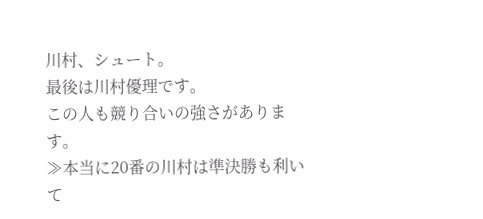川村、シュート。
最後は川村優理です。
この人も競り合いの強さがあります。
≫本当に20番の川村は準決勝も利いて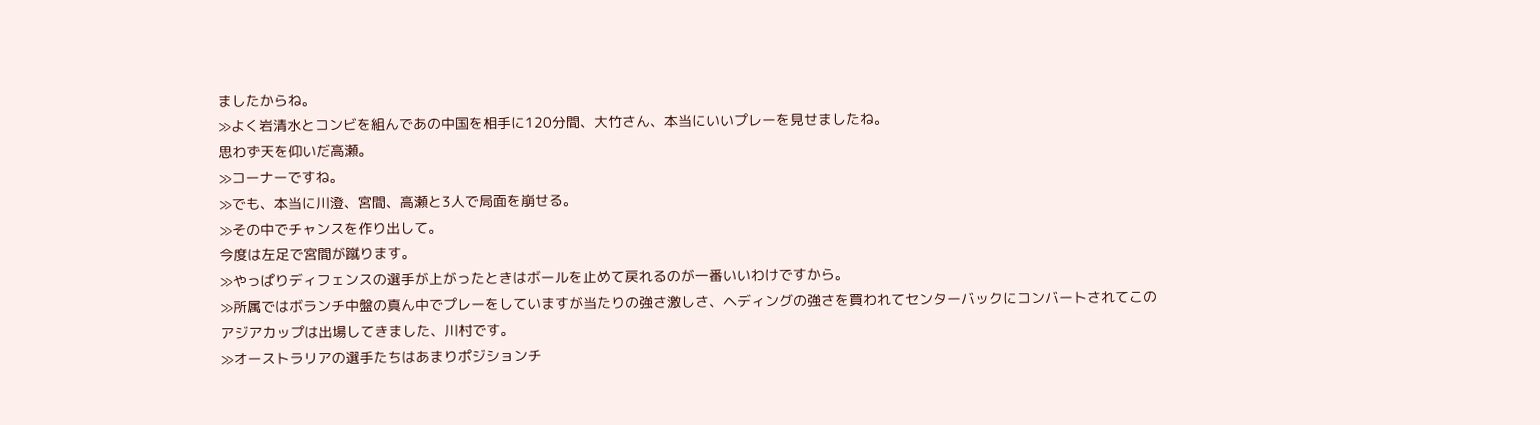ましたからね。
≫よく岩清水とコンビを組んであの中国を相手に120分間、大竹さん、本当にいいプレーを見せましたね。
思わず天を仰いだ高瀬。
≫コーナーですね。
≫でも、本当に川澄、宮間、高瀬と3人で局面を崩せる。
≫その中でチャンスを作り出して。
今度は左足で宮間が蹴ります。
≫やっぱりディフェンスの選手が上がったときはボールを止めて戻れるのが一番いいわけですから。
≫所属ではボランチ中盤の真ん中でプレーをしていますが当たりの強さ激しさ、ヘディングの強さを買われてセンターバックにコンバートされてこのアジアカップは出場してきました、川村です。
≫オーストラリアの選手たちはあまりポジションチ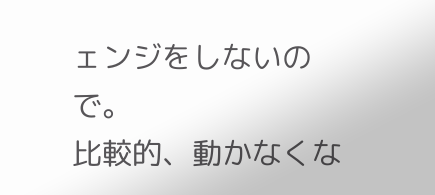ェンジをしないので。
比較的、動かなくな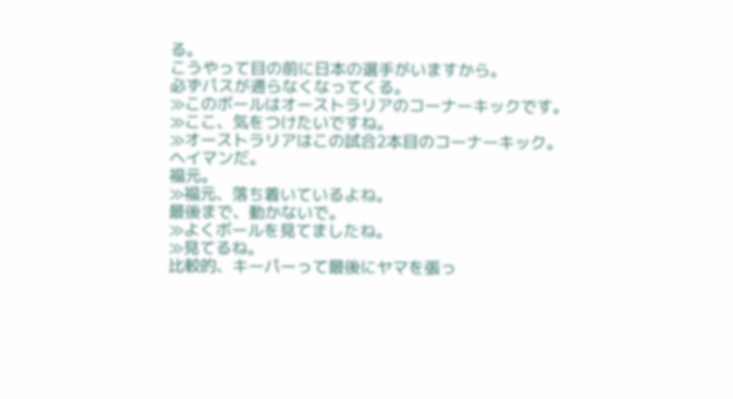る。
こうやって目の前に日本の選手がいますから。
必ずパスが通らなくなってくる。
≫このボールはオーストラリアのコーナーキックです。
≫ここ、気をつけたいですね。
≫オーストラリアはこの試合2本目のコーナーキック。
ヘイマンだ。
福元。
≫福元、落ち着いているよね。
最後まで、動かないで。
≫よくボールを見てましたね。
≫見てるね。
比較的、キーパーって最後にヤマを張っ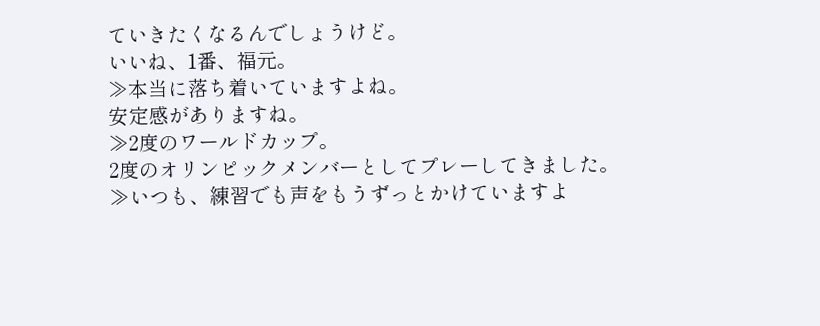ていきたくなるんでしょうけど。
いいね、1番、福元。
≫本当に落ち着いていますよね。
安定感がありますね。
≫2度のワールドカップ。
2度のオリンピックメンバーとしてプレーしてきました。
≫いつも、練習でも声をもうずっとかけていますよ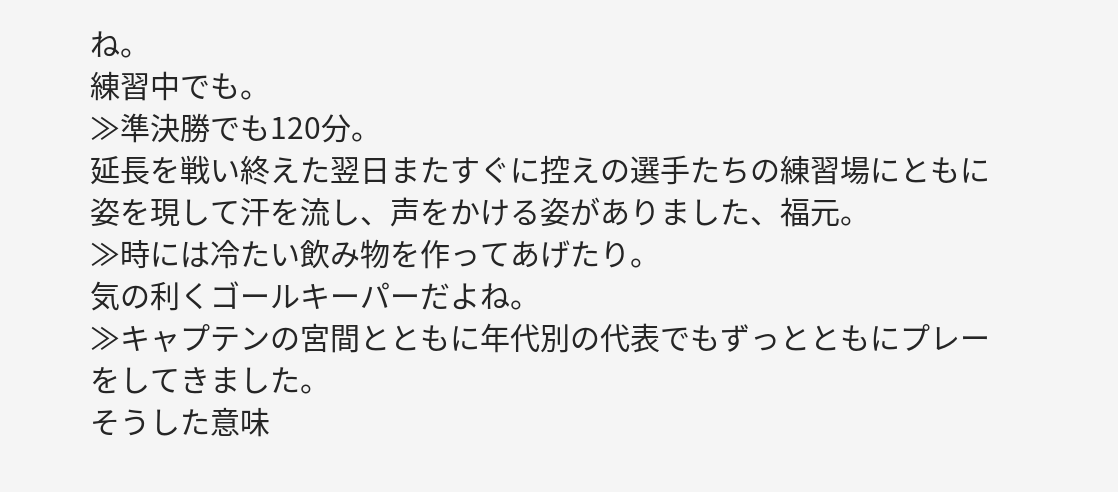ね。
練習中でも。
≫準決勝でも120分。
延長を戦い終えた翌日またすぐに控えの選手たちの練習場にともに姿を現して汗を流し、声をかける姿がありました、福元。
≫時には冷たい飲み物を作ってあげたり。
気の利くゴールキーパーだよね。
≫キャプテンの宮間とともに年代別の代表でもずっとともにプレーをしてきました。
そうした意味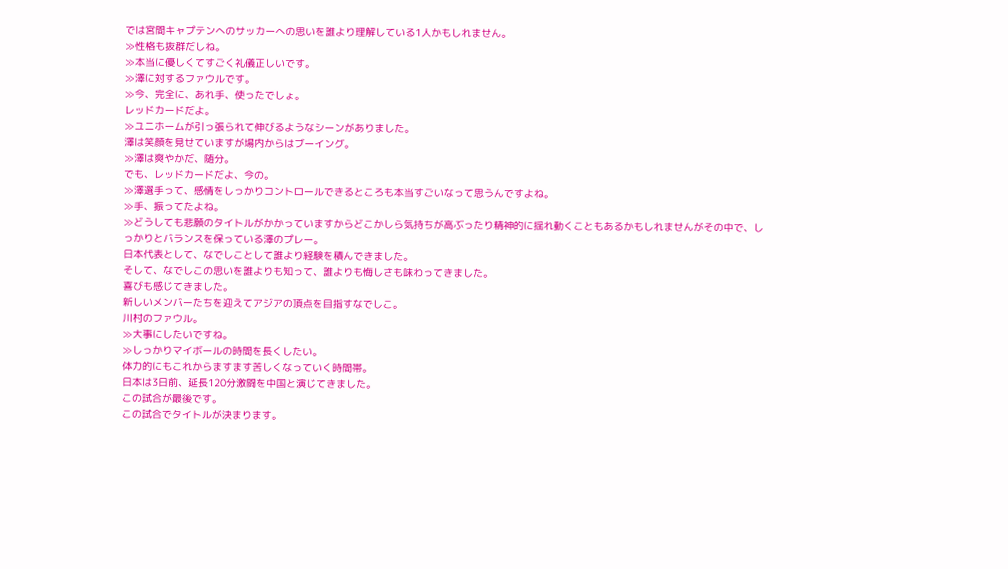では宮間キャプテンへのサッカーへの思いを誰より理解している1人かもしれません。
≫性格も抜群だしね。
≫本当に優しくてすごく礼儀正しいです。
≫澤に対するファウルです。
≫今、完全に、あれ手、使ったでしょ。
レッドカードだよ。
≫ユニホームが引っ張られて伸びるようなシーンがありました。
澤は笑顔を見せていますが場内からはブーイング。
≫澤は爽やかだ、随分。
でも、レッドカードだよ、今の。
≫澤選手って、感情をしっかりコントロールできるところも本当すごいなって思うんですよね。
≫手、振ってたよね。
≫どうしても悲願のタイトルがかかっていますからどこかしら気持ちが高ぶったり精神的に揺れ動くこともあるかもしれませんがその中で、しっかりとバランスを保っている澤のプレー。
日本代表として、なでしことして誰より経験を積んできました。
そして、なでしこの思いを誰よりも知って、誰よりも悔しさも味わってきました。
喜びも感じてきました。
新しいメンバーたちを迎えてアジアの頂点を目指すなでしこ。
川村のファウル。
≫大事にしたいですね。
≫しっかりマイボールの時間を長くしたい。
体力的にもこれからますます苦しくなっていく時間帯。
日本は3日前、延長120分激闘を中国と演じてきました。
この試合が最後です。
この試合でタイトルが決まります。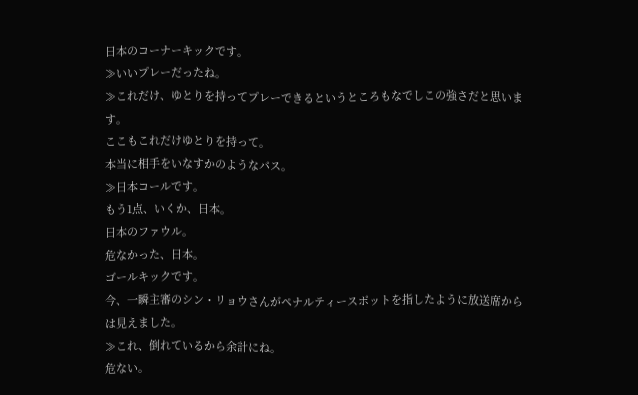日本のコーナーキックです。
≫いいプレーだったね。
≫これだけ、ゆとりを持ってプレーできるというところもなでしこの強さだと思います。
ここもこれだけゆとりを持って。
本当に相手をいなすかのようなパス。
≫日本コールです。
もう1点、いくか、日本。
日本のファウル。
危なかった、日本。
ゴールキックです。
今、一瞬主審のシン・リョウさんがペナルティースポットを指したように放送席からは見えました。
≫これ、倒れているから余計にね。
危ない。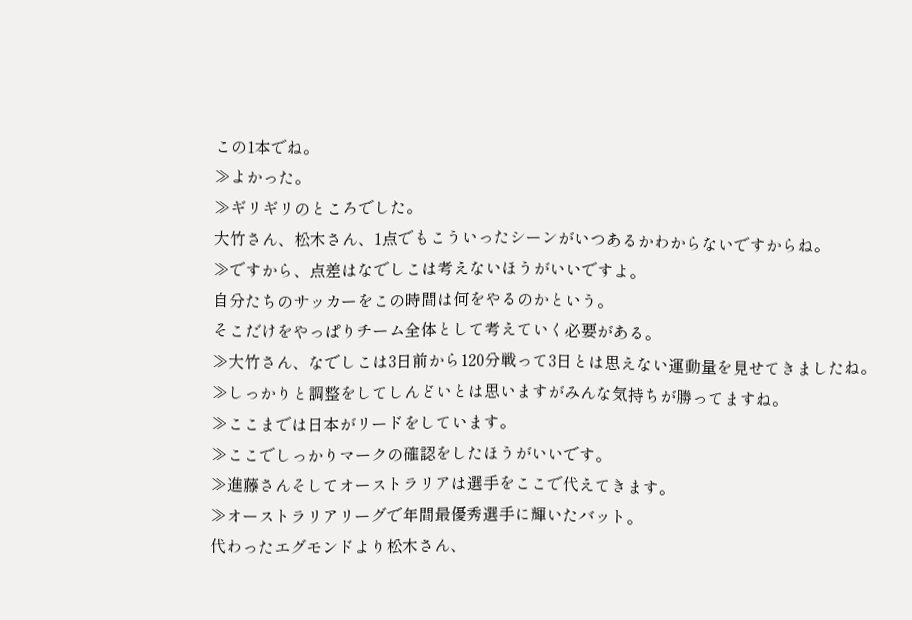この1本でね。
≫よかった。
≫ギリギリのところでした。
大竹さん、松木さん、1点でもこういったシーンがいつあるかわからないですからね。
≫ですから、点差はなでしこは考えないほうがいいですよ。
自分たちのサッカーをこの時間は何をやるのかという。
そこだけをやっぱりチーム全体として考えていく必要がある。
≫大竹さん、なでしこは3日前から120分戦って3日とは思えない運動量を見せてきましたね。
≫しっかりと調整をしてしんどいとは思いますがみんな気持ちが勝ってますね。
≫ここまでは日本がリードをしています。
≫ここでしっかりマークの確認をしたほうがいいです。
≫進藤さんそしてオーストラリアは選手をここで代えてきます。
≫オーストラリアリーグで年間最優秀選手に輝いたバット。
代わったエグモンドより松木さん、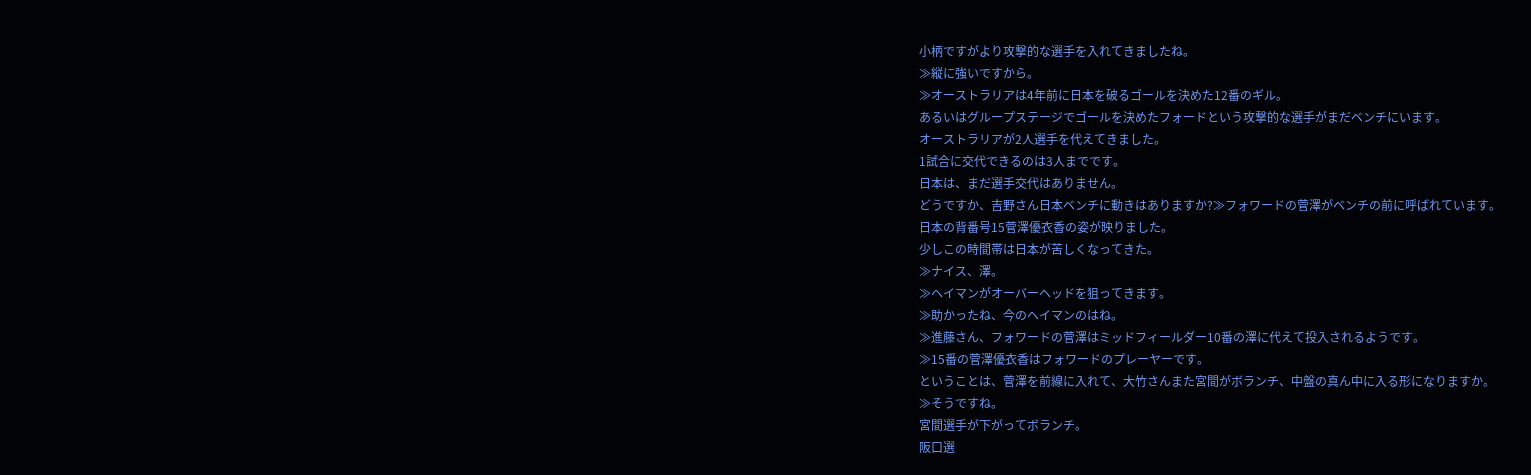小柄ですがより攻撃的な選手を入れてきましたね。
≫縦に強いですから。
≫オーストラリアは4年前に日本を破るゴールを決めた12番のギル。
あるいはグループステージでゴールを決めたフォードという攻撃的な選手がまだベンチにいます。
オーストラリアが2人選手を代えてきました。
1試合に交代できるのは3人までです。
日本は、まだ選手交代はありません。
どうですか、吉野さん日本ベンチに動きはありますか?≫フォワードの菅澤がベンチの前に呼ばれています。
日本の背番号15菅澤優衣香の姿が映りました。
少しこの時間帯は日本が苦しくなってきた。
≫ナイス、澤。
≫ヘイマンがオーバーヘッドを狙ってきます。
≫助かったね、今のヘイマンのはね。
≫進藤さん、フォワードの菅澤はミッドフィールダー10番の澤に代えて投入されるようです。
≫15番の菅澤優衣香はフォワードのプレーヤーです。
ということは、菅澤を前線に入れて、大竹さんまた宮間がボランチ、中盤の真ん中に入る形になりますか。
≫そうですね。
宮間選手が下がってボランチ。
阪口選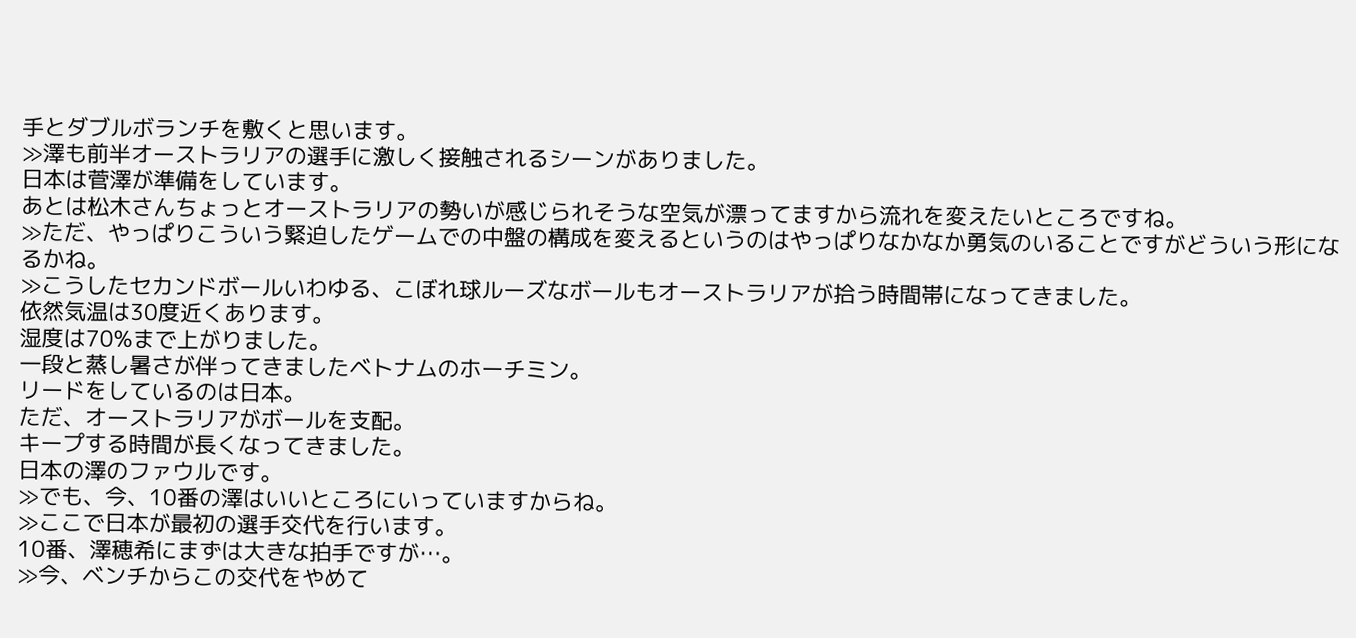手とダブルボランチを敷くと思います。
≫澤も前半オーストラリアの選手に激しく接触されるシーンがありました。
日本は菅澤が準備をしています。
あとは松木さんちょっとオーストラリアの勢いが感じられそうな空気が漂ってますから流れを変えたいところですね。
≫ただ、やっぱりこういう緊迫したゲームでの中盤の構成を変えるというのはやっぱりなかなか勇気のいることですがどういう形になるかね。
≫こうしたセカンドボールいわゆる、こぼれ球ルーズなボールもオーストラリアが拾う時間帯になってきました。
依然気温は30度近くあります。
湿度は70%まで上がりました。
一段と蒸し暑さが伴ってきましたベトナムのホーチミン。
リードをしているのは日本。
ただ、オーストラリアがボールを支配。
キープする時間が長くなってきました。
日本の澤のファウルです。
≫でも、今、10番の澤はいいところにいっていますからね。
≫ここで日本が最初の選手交代を行います。
10番、澤穂希にまずは大きな拍手ですが…。
≫今、ベンチからこの交代をやめて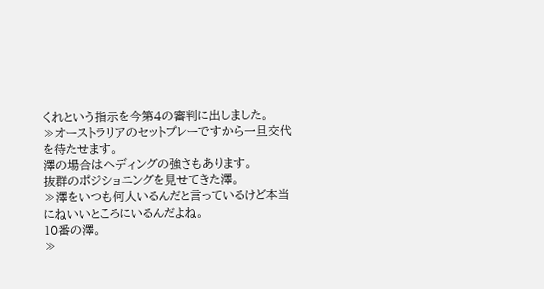くれという指示を今第4の審判に出しました。
≫オーストラリアのセットプレーですから一旦交代を待たせます。
澤の場合はヘディングの強さもあります。
抜群のポジショニングを見せてきた澤。
≫澤をいつも何人いるんだと言っているけど本当にねいいところにいるんだよね。
10番の澤。
≫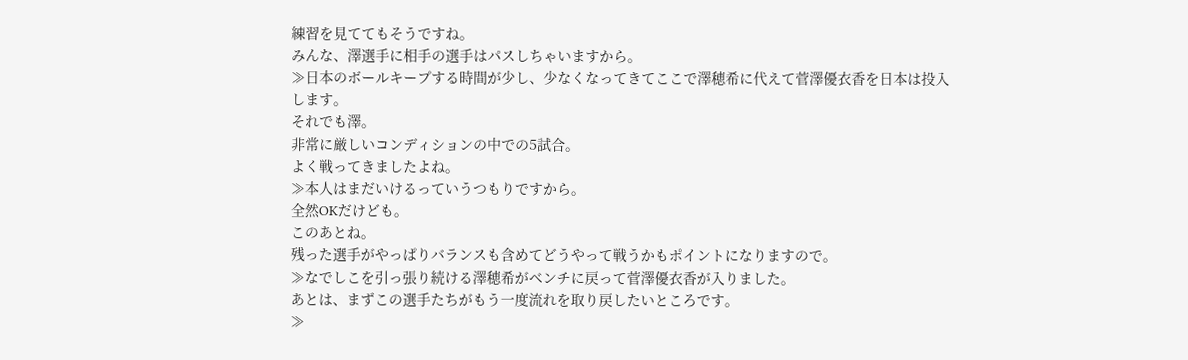練習を見ててもそうですね。
みんな、澤選手に相手の選手はパスしちゃいますから。
≫日本のボールキープする時間が少し、少なくなってきてここで澤穂希に代えて菅澤優衣香を日本は投入します。
それでも澤。
非常に厳しいコンディションの中での5試合。
よく戦ってきましたよね。
≫本人はまだいけるっていうつもりですから。
全然OKだけども。
このあとね。
残った選手がやっぱりバランスも含めてどうやって戦うかもポイントになりますので。
≫なでしこを引っ張り続ける澤穂希がベンチに戻って菅澤優衣香が入りました。
あとは、まずこの選手たちがもう一度流れを取り戻したいところです。
≫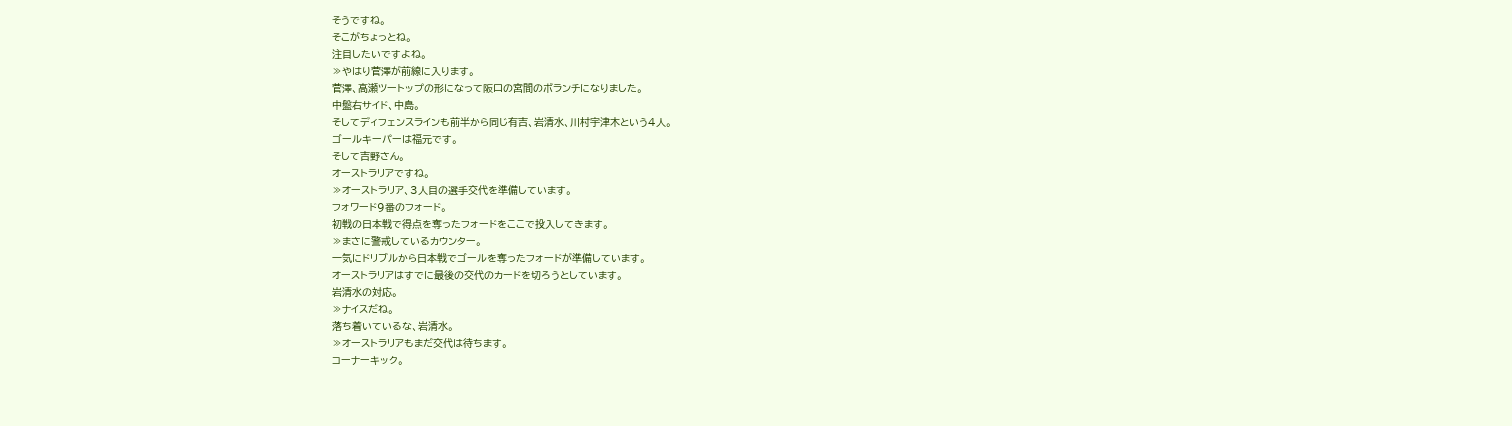そうですね。
そこがちょっとね。
注目したいですよね。
≫やはり菅澤が前線に入ります。
菅澤、高瀬ツートップの形になって阪口の宮間のボランチになりました。
中盤右サイド、中島。
そしてディフェンスラインも前半から同じ有吉、岩清水、川村宇津木という4人。
ゴールキーパーは福元です。
そして吉野さん。
オーストラリアですね。
≫オーストラリア、3人目の選手交代を準備しています。
フォワード9番のフォード。
初戦の日本戦で得点を奪ったフォードをここで投入してきます。
≫まさに警戒しているカウンター。
一気にドリブルから日本戦でゴールを奪ったフォードが準備しています。
オーストラリアはすでに最後の交代のカードを切ろうとしています。
岩清水の対応。
≫ナイスだね。
落ち着いているな、岩清水。
≫オーストラリアもまだ交代は待ちます。
コーナーキック。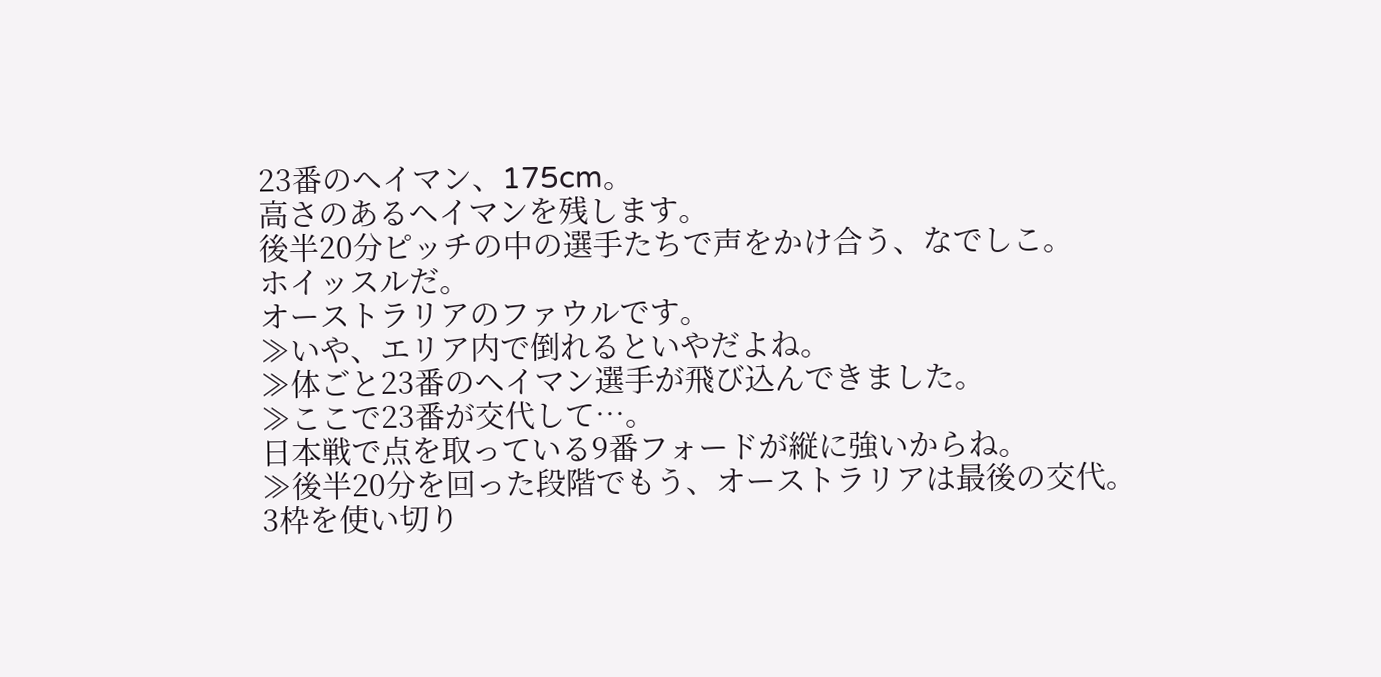23番のヘイマン、175cm。
高さのあるヘイマンを残します。
後半20分ピッチの中の選手たちで声をかけ合う、なでしこ。
ホイッスルだ。
オーストラリアのファウルです。
≫いや、エリア内で倒れるといやだよね。
≫体ごと23番のヘイマン選手が飛び込んできました。
≫ここで23番が交代して…。
日本戦で点を取っている9番フォードが縦に強いからね。
≫後半20分を回った段階でもう、オーストラリアは最後の交代。
3枠を使い切り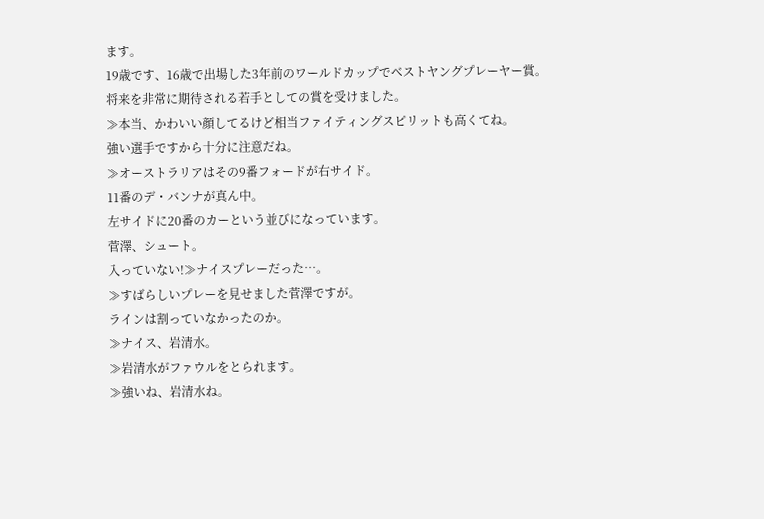ます。
19歳です、16歳で出場した3年前のワールドカップでベストヤングプレーヤー賞。
将来を非常に期待される若手としての賞を受けました。
≫本当、かわいい顔してるけど相当ファイティングスピリットも高くてね。
強い選手ですから十分に注意だね。
≫オーストラリアはその9番フォードが右サイド。
11番のデ・バンナが真ん中。
左サイドに20番のカーという並びになっています。
菅澤、シュート。
入っていない!≫ナイスプレーだった…。
≫すばらしいプレーを見せました菅澤ですが。
ラインは割っていなかったのか。
≫ナイス、岩清水。
≫岩清水がファウルをとられます。
≫強いね、岩清水ね。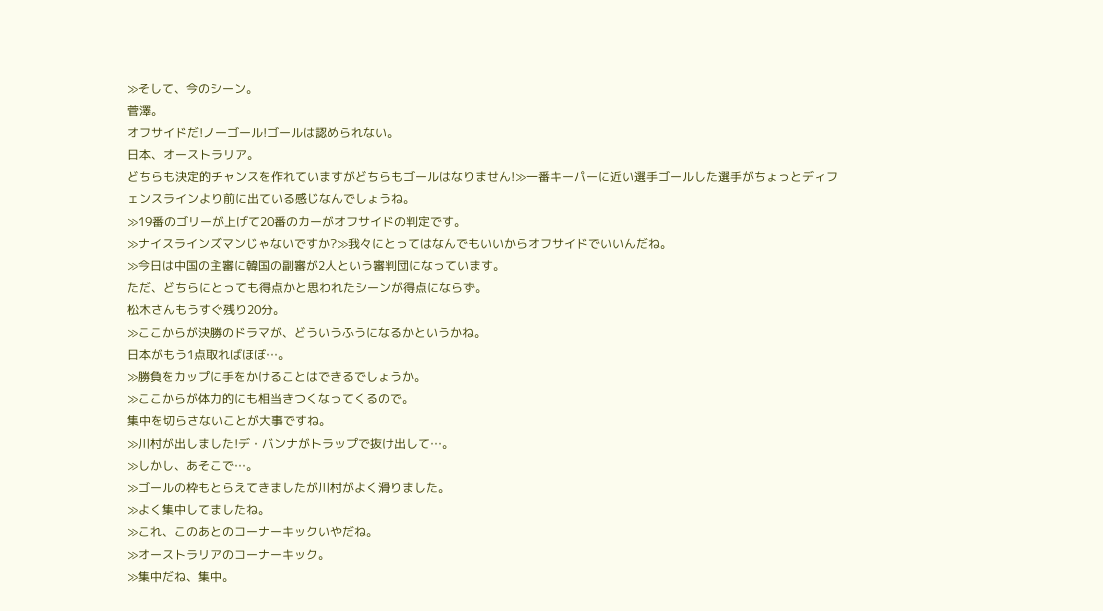≫そして、今のシーン。
菅澤。
オフサイドだ!ノーゴール!ゴールは認められない。
日本、オーストラリア。
どちらも決定的チャンスを作れていますがどちらもゴールはなりません!≫一番キーパーに近い選手ゴールした選手がちょっとディフェンスラインより前に出ている感じなんでしょうね。
≫19番のゴリーが上げて20番のカーがオフサイドの判定です。
≫ナイスラインズマンじゃないですか?≫我々にとってはなんでもいいからオフサイドでいいんだね。
≫今日は中国の主審に韓国の副審が2人という審判団になっています。
ただ、どちらにとっても得点かと思われたシーンが得点にならず。
松木さんもうすぐ残り20分。
≫ここからが決勝のドラマが、どういうふうになるかというかね。
日本がもう1点取ればほぼ…。
≫勝負をカップに手をかけることはできるでしょうか。
≫ここからが体力的にも相当きつくなってくるので。
集中を切らさないことが大事ですね。
≫川村が出しました!デ・バンナがトラップで抜け出して…。
≫しかし、あそこで…。
≫ゴールの枠もとらえてきましたが川村がよく滑りました。
≫よく集中してましたね。
≫これ、このあとのコーナーキックいやだね。
≫オーストラリアのコーナーキック。
≫集中だね、集中。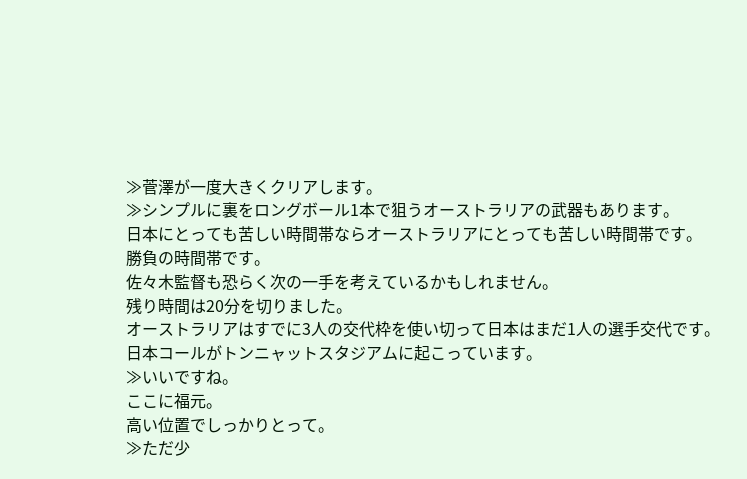≫菅澤が一度大きくクリアします。
≫シンプルに裏をロングボール1本で狙うオーストラリアの武器もあります。
日本にとっても苦しい時間帯ならオーストラリアにとっても苦しい時間帯です。
勝負の時間帯です。
佐々木監督も恐らく次の一手を考えているかもしれません。
残り時間は20分を切りました。
オーストラリアはすでに3人の交代枠を使い切って日本はまだ1人の選手交代です。
日本コールがトンニャットスタジアムに起こっています。
≫いいですね。
ここに福元。
高い位置でしっかりとって。
≫ただ少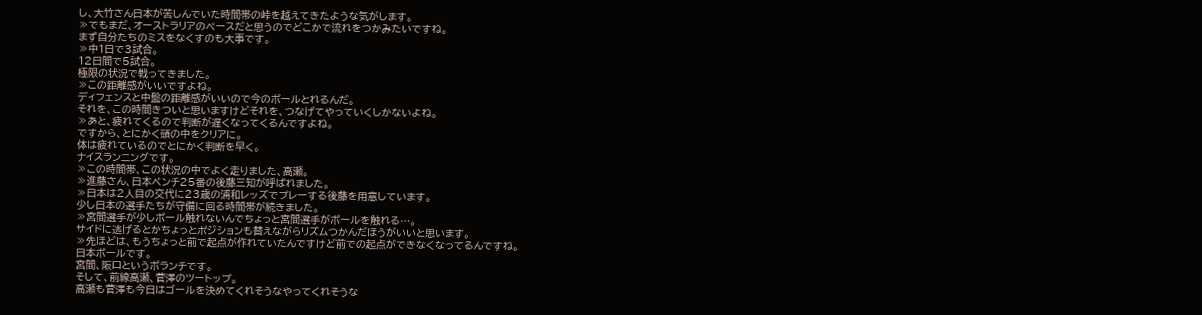し、大竹さん日本が苦しんでいた時間帯の峠を越えてきたような気がします。
≫でもまだ、オーストラリアのペースだと思うのでどこかで流れをつかみたいですね。
まず自分たちのミスをなくすのも大事です。
≫中1日で3試合。
12日間で5試合。
極限の状況で戦ってきました。
≫この距離感がいいですよね。
ディフェンスと中盤の距離感がいいので今のボールとれるんだ。
それを、この時間きついと思いますけどそれを、つなげてやっていくしかないよね。
≫あと、疲れてくるので判断が遅くなってくるんですよね。
ですから、とにかく頭の中をクリアに。
体は疲れているのでとにかく判断を早く。
ナイスランニングです。
≫この時間帯、この状況の中でよく走りました、高瀬。
≫進藤さん、日本ベンチ25番の後藤三知が呼ばれました。
≫日本は2人目の交代に23歳の浦和レッズでプレーする後藤を用意しています。
少し日本の選手たちが守備に回る時間帯が続きました。
≫宮間選手が少しボール触れないんでちょっと宮間選手がボールを触れる…。
サイドに逃げるとかちょっとポジションも替えながらリズムつかんだほうがいいと思います。
≫先ほどは、もうちょっと前で起点が作れていたんですけど前での起点ができなくなってるんですね。
日本ボールです。
宮間、阪口というボランチです。
そして、前線高瀬、菅澤のツートップ。
高瀬も菅澤も今日はゴールを決めてくれそうなやってくれそうな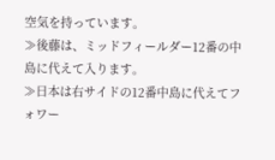空気を持っています。
≫後藤は、ミッドフィールダー12番の中島に代えて入ります。
≫日本は右サイドの12番中島に代えてフォワー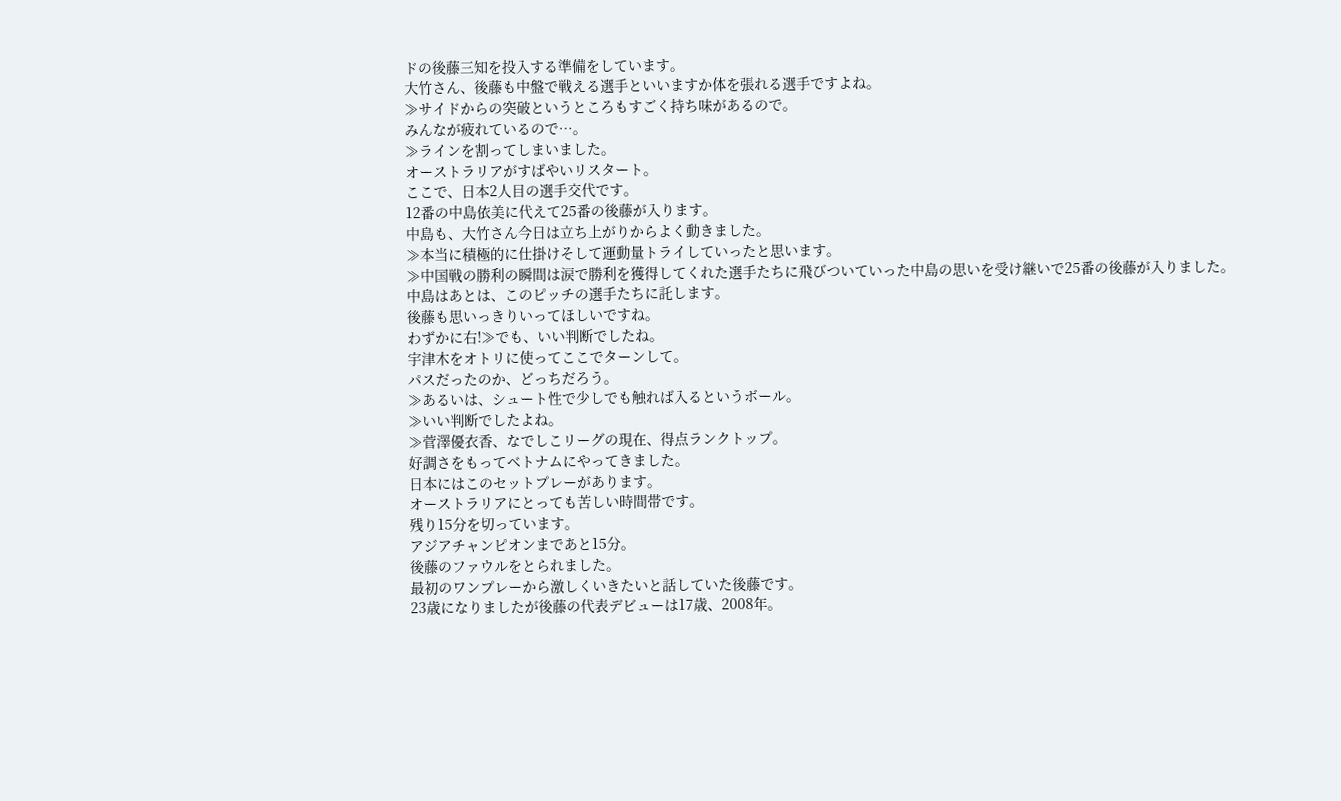ドの後藤三知を投入する準備をしています。
大竹さん、後藤も中盤で戦える選手といいますか体を張れる選手ですよね。
≫サイドからの突破というところもすごく持ち味があるので。
みんなが疲れているので…。
≫ラインを割ってしまいました。
オーストラリアがすばやいリスタート。
ここで、日本2人目の選手交代です。
12番の中島依美に代えて25番の後藤が入ります。
中島も、大竹さん今日は立ち上がりからよく動きました。
≫本当に積極的に仕掛けそして運動量トライしていったと思います。
≫中国戦の勝利の瞬間は涙で勝利を獲得してくれた選手たちに飛びついていった中島の思いを受け継いで25番の後藤が入りました。
中島はあとは、このピッチの選手たちに託します。
後藤も思いっきりいってほしいですね。
わずかに右!≫でも、いい判断でしたね。
宇津木をオトリに使ってここでターンして。
パスだったのか、どっちだろう。
≫あるいは、シュート性で少しでも触れば入るというボール。
≫いい判断でしたよね。
≫菅澤優衣香、なでしこリーグの現在、得点ランクトップ。
好調さをもってベトナムにやってきました。
日本にはこのセットプレーがあります。
オーストラリアにとっても苦しい時間帯です。
残り15分を切っています。
アジアチャンピオンまであと15分。
後藤のファウルをとられました。
最初のワンプレーから激しくいきたいと話していた後藤です。
23歳になりましたが後藤の代表デビューは17歳、2008年。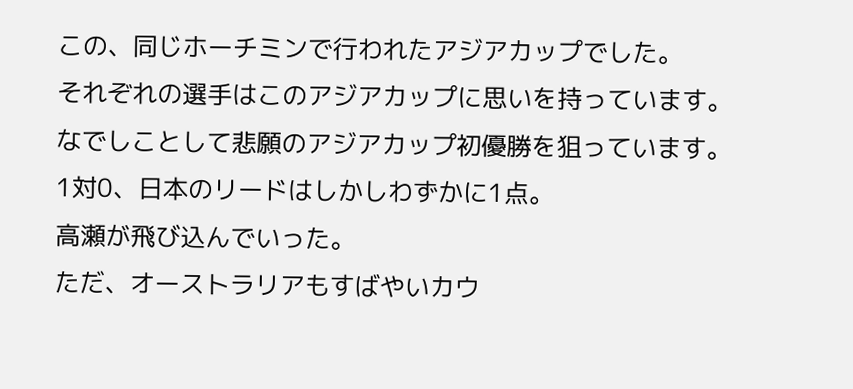この、同じホーチミンで行われたアジアカップでした。
それぞれの選手はこのアジアカップに思いを持っています。
なでしことして悲願のアジアカップ初優勝を狙っています。
1対0、日本のリードはしかしわずかに1点。
高瀬が飛び込んでいった。
ただ、オーストラリアもすばやいカウ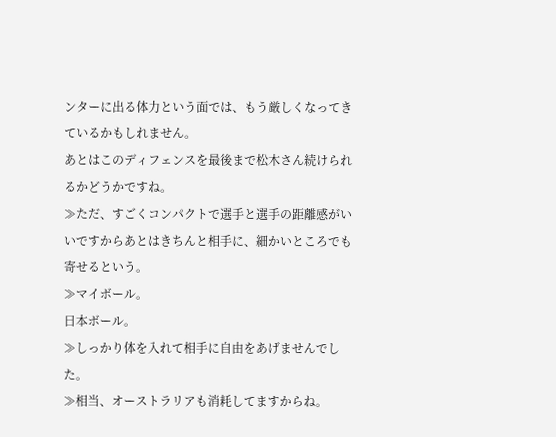ンターに出る体力という面では、もう厳しくなってきているかもしれません。
あとはこのディフェンスを最後まで松木さん続けられるかどうかですね。
≫ただ、すごくコンパクトで選手と選手の距離感がいいですからあとはきちんと相手に、細かいところでも寄せるという。
≫マイボール。
日本ボール。
≫しっかり体を入れて相手に自由をあげませんでした。
≫相当、オーストラリアも消耗してますからね。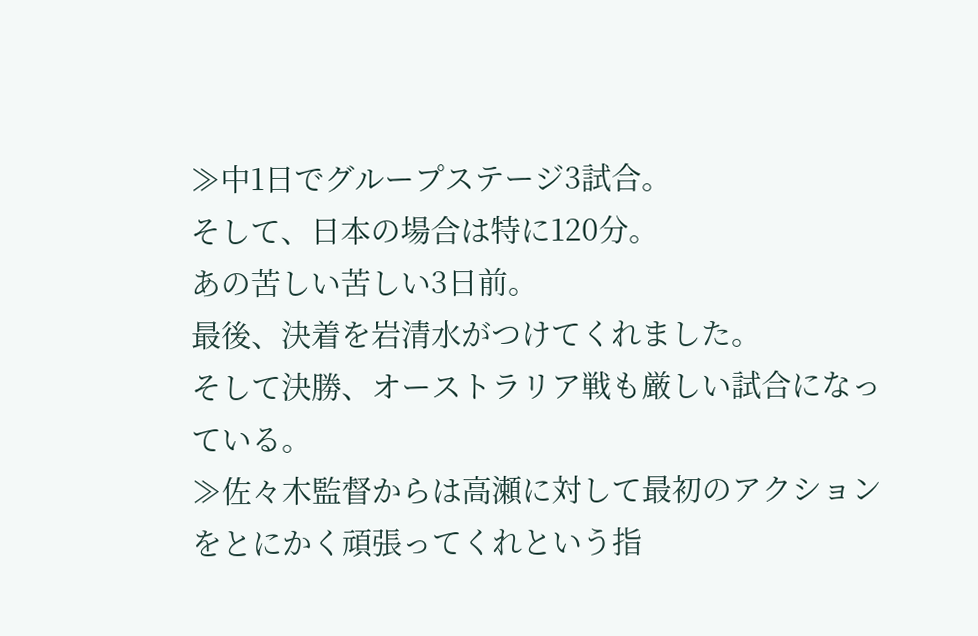≫中1日でグループステージ3試合。
そして、日本の場合は特に120分。
あの苦しい苦しい3日前。
最後、決着を岩清水がつけてくれました。
そして決勝、オーストラリア戦も厳しい試合になっている。
≫佐々木監督からは高瀬に対して最初のアクションをとにかく頑張ってくれという指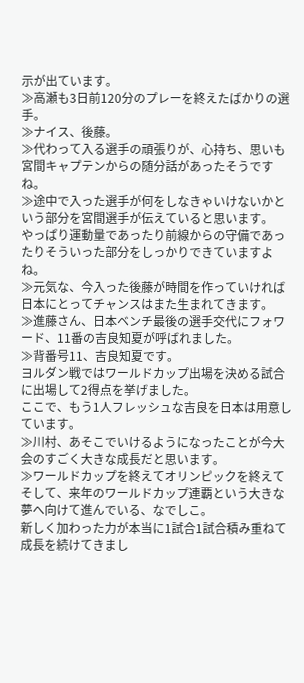示が出ています。
≫高瀬も3日前120分のプレーを終えたばかりの選手。
≫ナイス、後藤。
≫代わって入る選手の頑張りが、心持ち、思いも宮間キャプテンからの随分話があったそうですね。
≫途中で入った選手が何をしなきゃいけないかという部分を宮間選手が伝えていると思います。
やっぱり運動量であったり前線からの守備であったりそういった部分をしっかりできていますよね。
≫元気な、今入った後藤が時間を作っていければ日本にとってチャンスはまた生まれてきます。
≫進藤さん、日本ベンチ最後の選手交代にフォワード、11番の吉良知夏が呼ばれました。
≫背番号11、吉良知夏です。
ヨルダン戦ではワールドカップ出場を決める試合に出場して2得点を挙げました。
ここで、もう1人フレッシュな吉良を日本は用意しています。
≫川村、あそこでいけるようになったことが今大会のすごく大きな成長だと思います。
≫ワールドカップを終えてオリンピックを終えてそして、来年のワールドカップ連覇という大きな夢へ向けて進んでいる、なでしこ。
新しく加わった力が本当に1試合1試合積み重ねて成長を続けてきまし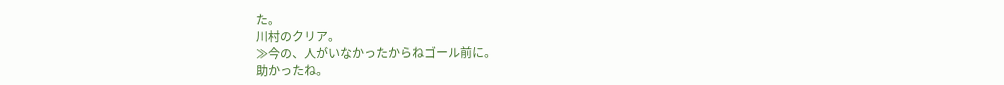た。
川村のクリア。
≫今の、人がいなかったからねゴール前に。
助かったね。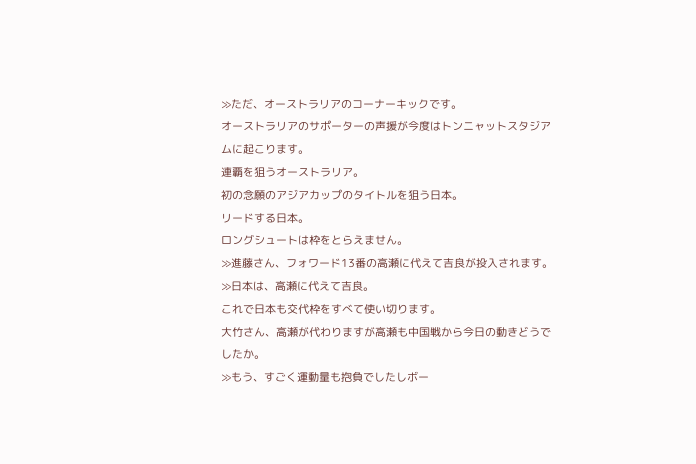≫ただ、オーストラリアのコーナーキックです。
オーストラリアのサポーターの声援が今度はトンニャットスタジアムに起こります。
連覇を狙うオーストラリア。
初の念願のアジアカップのタイトルを狙う日本。
リードする日本。
ロングシュートは枠をとらえません。
≫進藤さん、フォワード13番の高瀬に代えて吉良が投入されます。
≫日本は、高瀬に代えて吉良。
これで日本も交代枠をすべて使い切ります。
大竹さん、高瀬が代わりますが高瀬も中国戦から今日の動きどうでしたか。
≫もう、すごく運動量も抱負でしたしボー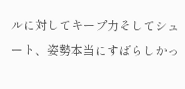ルに対してキープ力そしてシュート、姿勢本当にすばらしかっ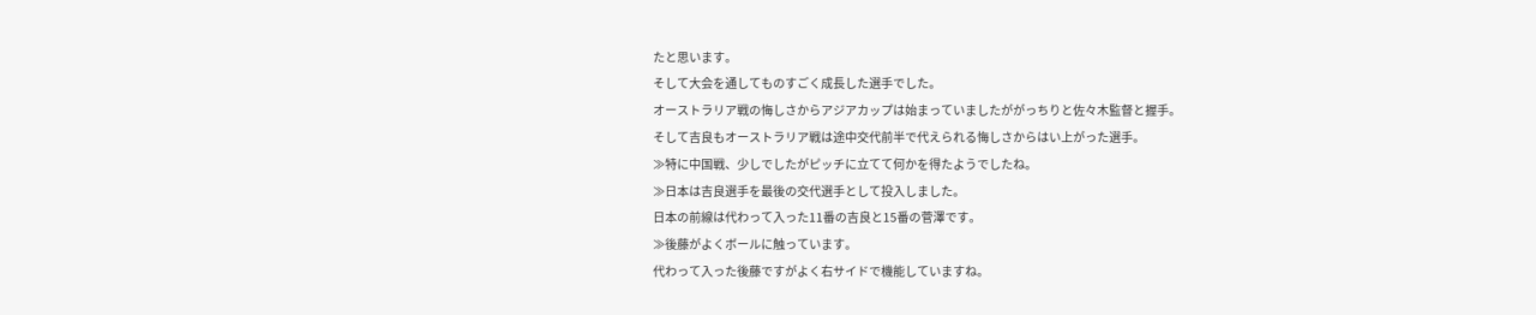たと思います。
そして大会を通してものすごく成長した選手でした。
オーストラリア戦の悔しさからアジアカップは始まっていましたががっちりと佐々木監督と握手。
そして吉良もオーストラリア戦は途中交代前半で代えられる悔しさからはい上がった選手。
≫特に中国戦、少しでしたがピッチに立てて何かを得たようでしたね。
≫日本は吉良選手を最後の交代選手として投入しました。
日本の前線は代わって入った11番の吉良と15番の菅澤です。
≫後藤がよくボールに触っています。
代わって入った後藤ですがよく右サイドで機能していますね。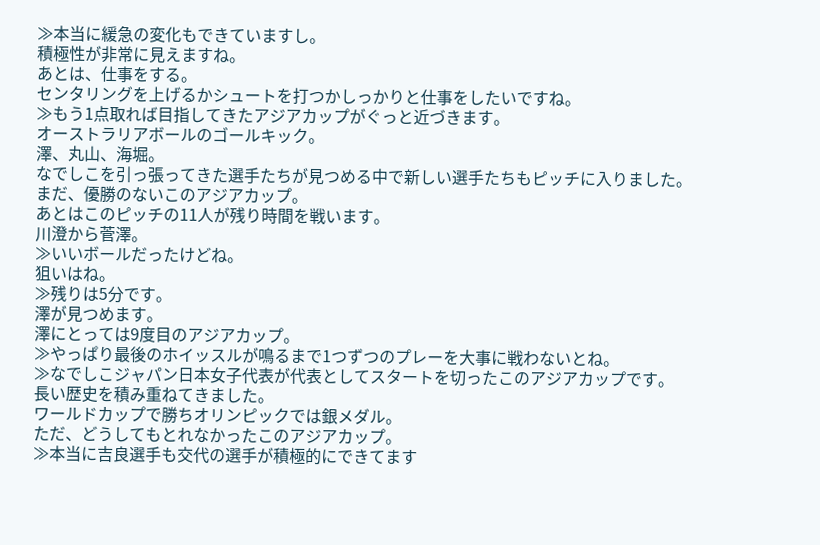≫本当に緩急の変化もできていますし。
積極性が非常に見えますね。
あとは、仕事をする。
センタリングを上げるかシュートを打つかしっかりと仕事をしたいですね。
≫もう1点取れば目指してきたアジアカップがぐっと近づきます。
オーストラリアボールのゴールキック。
澤、丸山、海堀。
なでしこを引っ張ってきた選手たちが見つめる中で新しい選手たちもピッチに入りました。
まだ、優勝のないこのアジアカップ。
あとはこのピッチの11人が残り時間を戦います。
川澄から菅澤。
≫いいボールだったけどね。
狙いはね。
≫残りは5分です。
澤が見つめます。
澤にとっては9度目のアジアカップ。
≫やっぱり最後のホイッスルが鳴るまで1つずつのプレーを大事に戦わないとね。
≫なでしこジャパン日本女子代表が代表としてスタートを切ったこのアジアカップです。
長い歴史を積み重ねてきました。
ワールドカップで勝ちオリンピックでは銀メダル。
ただ、どうしてもとれなかったこのアジアカップ。
≫本当に吉良選手も交代の選手が積極的にできてます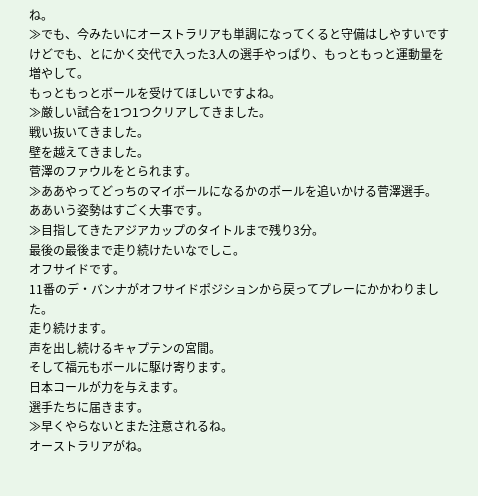ね。
≫でも、今みたいにオーストラリアも単調になってくると守備はしやすいですけどでも、とにかく交代で入った3人の選手やっぱり、もっともっと運動量を増やして。
もっともっとボールを受けてほしいですよね。
≫厳しい試合を1つ1つクリアしてきました。
戦い抜いてきました。
壁を越えてきました。
菅澤のファウルをとられます。
≫ああやってどっちのマイボールになるかのボールを追いかける菅澤選手。
ああいう姿勢はすごく大事です。
≫目指してきたアジアカップのタイトルまで残り3分。
最後の最後まで走り続けたいなでしこ。
オフサイドです。
11番のデ・バンナがオフサイドポジションから戻ってプレーにかかわりました。
走り続けます。
声を出し続けるキャプテンの宮間。
そして福元もボールに駆け寄ります。
日本コールが力を与えます。
選手たちに届きます。
≫早くやらないとまた注意されるね。
オーストラリアがね。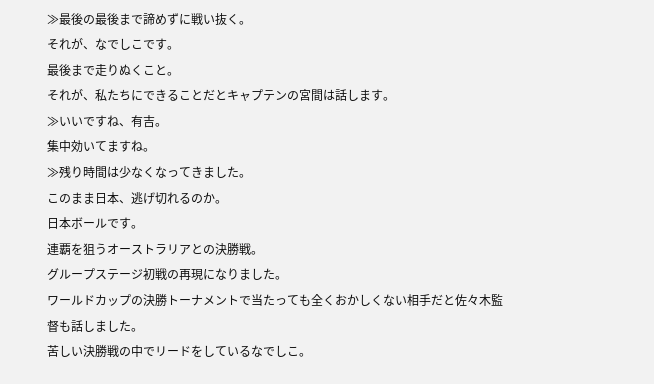≫最後の最後まで諦めずに戦い抜く。
それが、なでしこです。
最後まで走りぬくこと。
それが、私たちにできることだとキャプテンの宮間は話します。
≫いいですね、有吉。
集中効いてますね。
≫残り時間は少なくなってきました。
このまま日本、逃げ切れるのか。
日本ボールです。
連覇を狙うオーストラリアとの決勝戦。
グループステージ初戦の再現になりました。
ワールドカップの決勝トーナメントで当たっても全くおかしくない相手だと佐々木監督も話しました。
苦しい決勝戦の中でリードをしているなでしこ。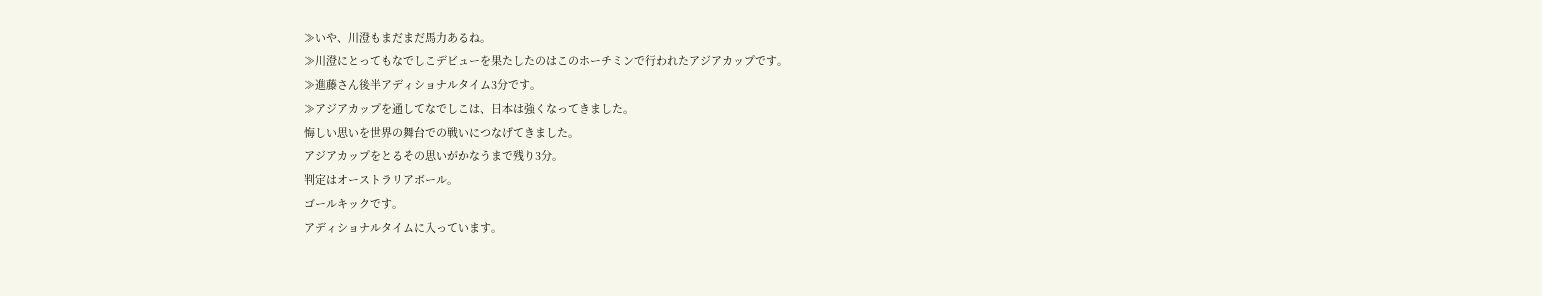≫いや、川澄もまだまだ馬力あるね。
≫川澄にとってもなでしこデビューを果たしたのはこのホーチミンで行われたアジアカップです。
≫進藤さん後半アディショナルタイム3分です。
≫アジアカップを通してなでしこは、日本は強くなってきました。
悔しい思いを世界の舞台での戦いにつなげてきました。
アジアカップをとるその思いがかなうまで残り3分。
判定はオーストラリアボール。
ゴールキックです。
アディショナルタイムに入っています。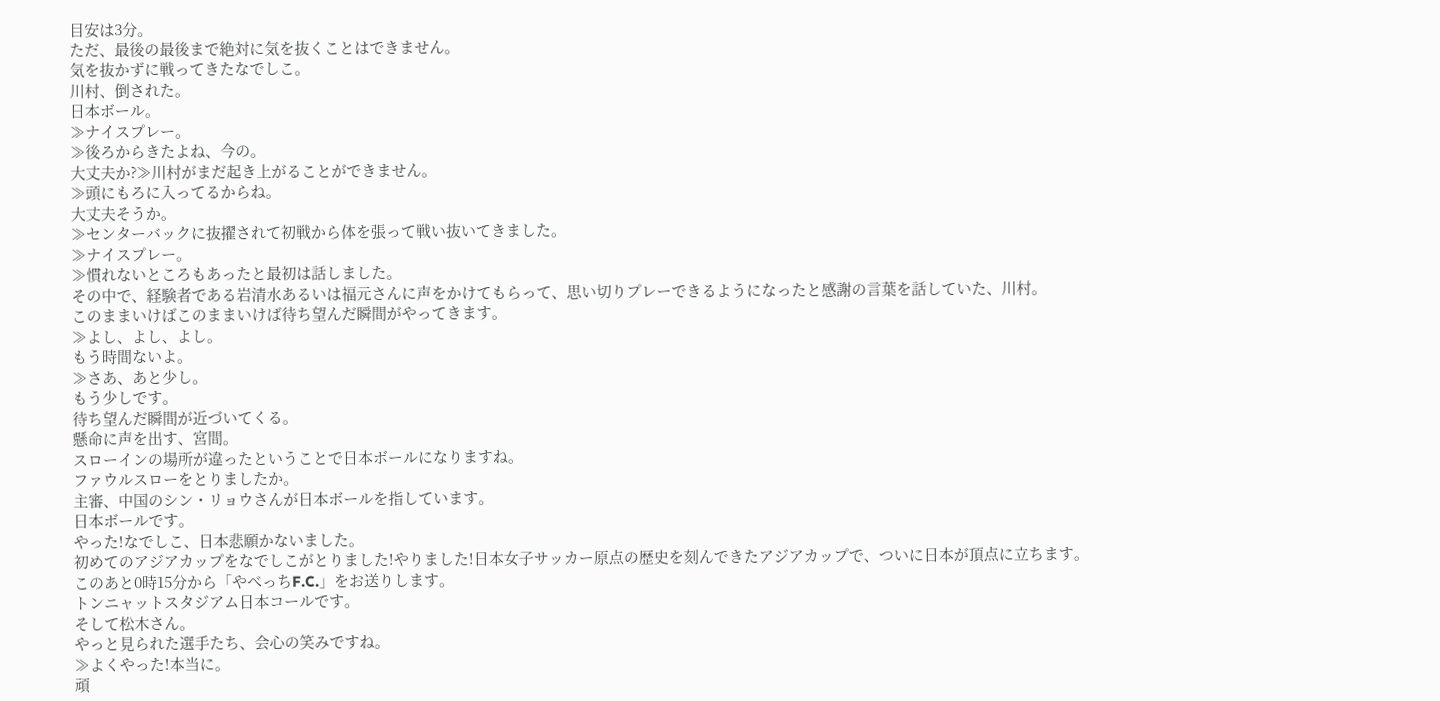目安は3分。
ただ、最後の最後まで絶対に気を抜くことはできません。
気を抜かずに戦ってきたなでしこ。
川村、倒された。
日本ボール。
≫ナイスプレー。
≫後ろからきたよね、今の。
大丈夫か?≫川村がまだ起き上がることができません。
≫頭にもろに入ってるからね。
大丈夫そうか。
≫センターバックに抜擢されて初戦から体を張って戦い抜いてきました。
≫ナイスプレー。
≫慣れないところもあったと最初は話しました。
その中で、経験者である岩清水あるいは福元さんに声をかけてもらって、思い切りプレーできるようになったと感謝の言葉を話していた、川村。
このままいけばこのままいけば待ち望んだ瞬間がやってきます。
≫よし、よし、よし。
もう時間ないよ。
≫さあ、あと少し。
もう少しです。
待ち望んだ瞬間が近づいてくる。
懸命に声を出す、宮間。
スローインの場所が違ったということで日本ボールになりますね。
ファウルスローをとりましたか。
主審、中国のシン・リョウさんが日本ボールを指しています。
日本ボールです。
やった!なでしこ、日本悲願かないました。
初めてのアジアカップをなでしこがとりました!やりました!日本女子サッカー原点の歴史を刻んできたアジアカップで、ついに日本が頂点に立ちます。
このあと0時15分から「やべっちF.C.」をお送りします。
トンニャットスタジアム日本コールです。
そして松木さん。
やっと見られた選手たち、会心の笑みですね。
≫よくやった!本当に。
頑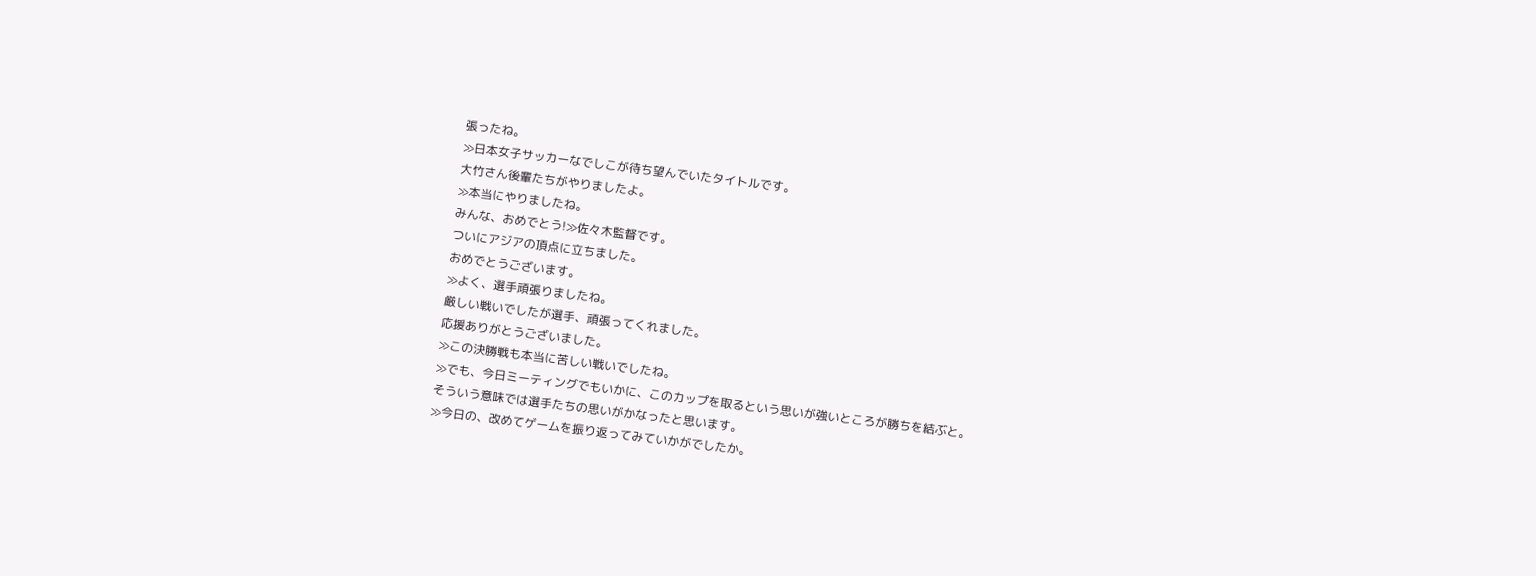張ったね。
≫日本女子サッカーなでしこが待ち望んでいたタイトルです。
大竹さん後輩たちがやりましたよ。
≫本当にやりましたね。
みんな、おめでとう!≫佐々木監督です。
ついにアジアの頂点に立ちました。
おめでとうございます。
≫よく、選手頑張りましたね。
厳しい戦いでしたが選手、頑張ってくれました。
応援ありがとうございました。
≫この決勝戦も本当に苦しい戦いでしたね。
≫でも、今日ミーティングでもいかに、このカップを取るという思いが強いところが勝ちを結ぶと。
そういう意味では選手たちの思いがかなったと思います。
≫今日の、改めてゲームを振り返ってみていかがでしたか。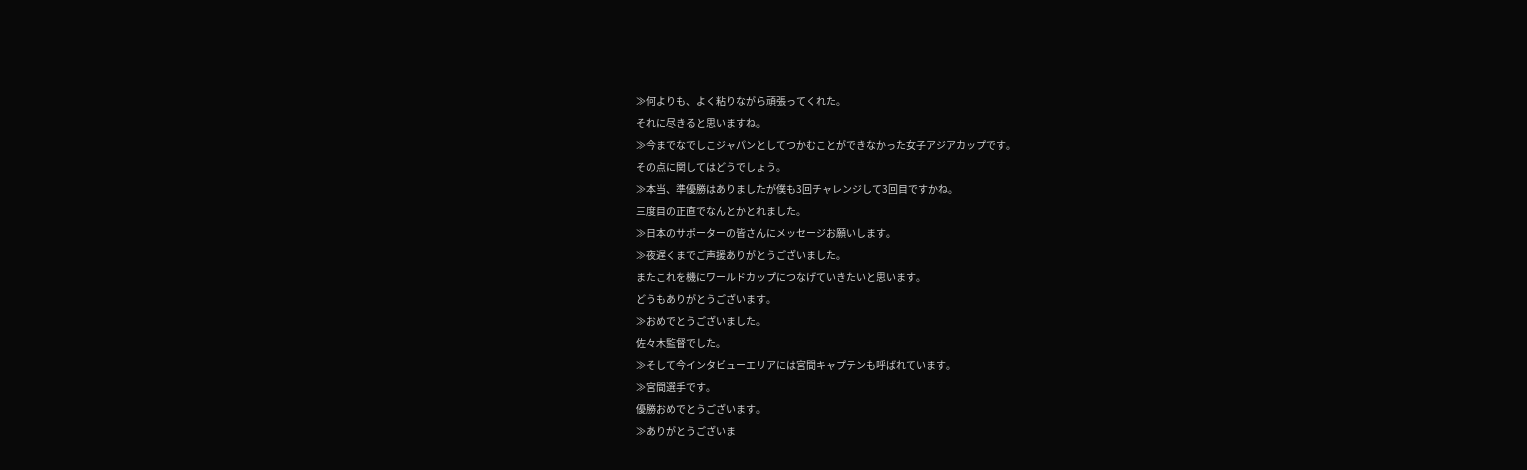≫何よりも、よく粘りながら頑張ってくれた。
それに尽きると思いますね。
≫今までなでしこジャパンとしてつかむことができなかった女子アジアカップです。
その点に関してはどうでしょう。
≫本当、準優勝はありましたが僕も3回チャレンジして3回目ですかね。
三度目の正直でなんとかとれました。
≫日本のサポーターの皆さんにメッセージお願いします。
≫夜遅くまでご声援ありがとうございました。
またこれを機にワールドカップにつなげていきたいと思います。
どうもありがとうございます。
≫おめでとうございました。
佐々木監督でした。
≫そして今インタビューエリアには宮間キャプテンも呼ばれています。
≫宮間選手です。
優勝おめでとうございます。
≫ありがとうございま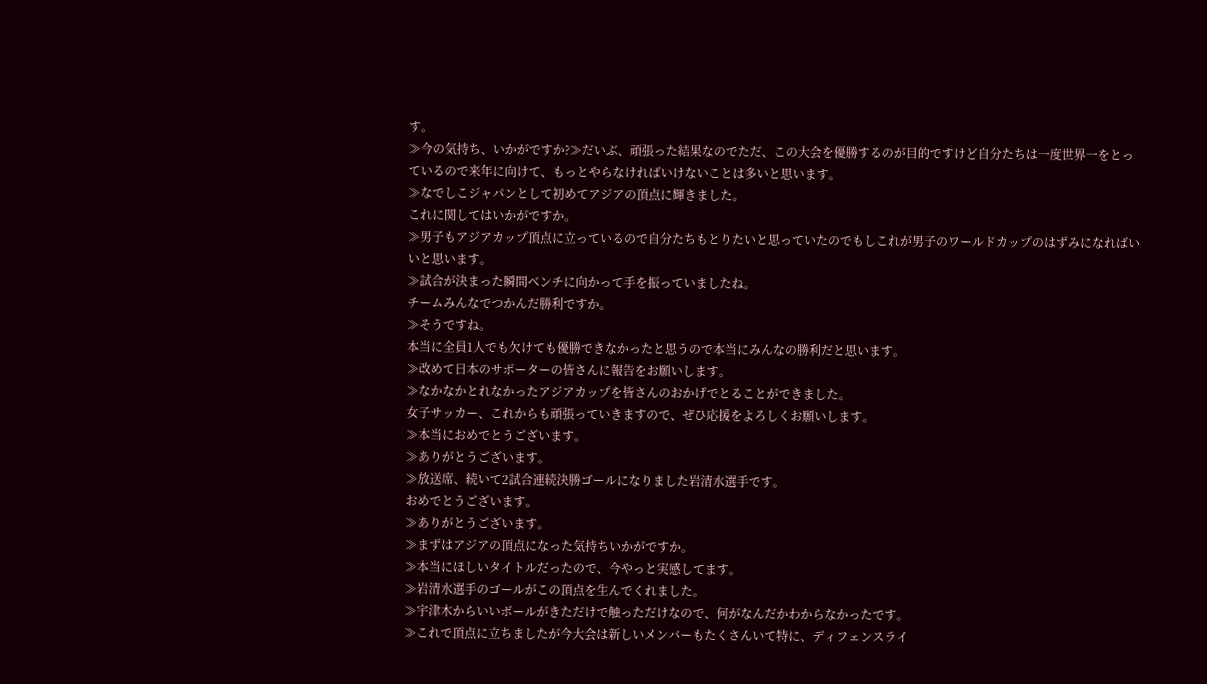す。
≫今の気持ち、いかがですか?≫だいぶ、頑張った結果なのでただ、この大会を優勝するのが目的ですけど自分たちは一度世界一をとっているので来年に向けて、もっとやらなければいけないことは多いと思います。
≫なでしこジャパンとして初めてアジアの頂点に輝きました。
これに関してはいかがですか。
≫男子もアジアカップ頂点に立っているので自分たちもとりたいと思っていたのでもしこれが男子のワールドカップのはずみになればいいと思います。
≫試合が決まった瞬間ベンチに向かって手を振っていましたね。
チームみんなでつかんだ勝利ですか。
≫そうですね。
本当に全員1人でも欠けても優勝できなかったと思うので本当にみんなの勝利だと思います。
≫改めて日本のサポーターの皆さんに報告をお願いします。
≫なかなかとれなかったアジアカップを皆さんのおかげでとることができました。
女子サッカー、これからも頑張っていきますので、ぜひ応援をよろしくお願いします。
≫本当におめでとうございます。
≫ありがとうございます。
≫放送席、続いて2試合連続決勝ゴールになりました岩清水選手です。
おめでとうございます。
≫ありがとうございます。
≫まずはアジアの頂点になった気持ちいかがですか。
≫本当にほしいタイトルだったので、今やっと実感してます。
≫岩清水選手のゴールがこの頂点を生んでくれました。
≫宇津木からいいボールがきただけで触っただけなので、何がなんだかわからなかったです。
≫これで頂点に立ちましたが今大会は新しいメンバーもたくさんいて特に、ディフェンスライ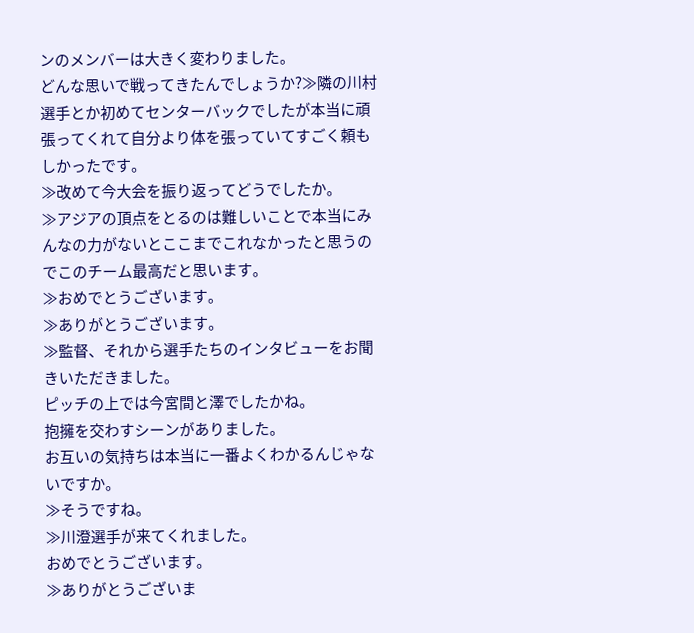ンのメンバーは大きく変わりました。
どんな思いで戦ってきたんでしょうか?≫隣の川村選手とか初めてセンターバックでしたが本当に頑張ってくれて自分より体を張っていてすごく頼もしかったです。
≫改めて今大会を振り返ってどうでしたか。
≫アジアの頂点をとるのは難しいことで本当にみんなの力がないとここまでこれなかったと思うのでこのチーム最高だと思います。
≫おめでとうございます。
≫ありがとうございます。
≫監督、それから選手たちのインタビューをお聞きいただきました。
ピッチの上では今宮間と澤でしたかね。
抱擁を交わすシーンがありました。
お互いの気持ちは本当に一番よくわかるんじゃないですか。
≫そうですね。
≫川澄選手が来てくれました。
おめでとうございます。
≫ありがとうございま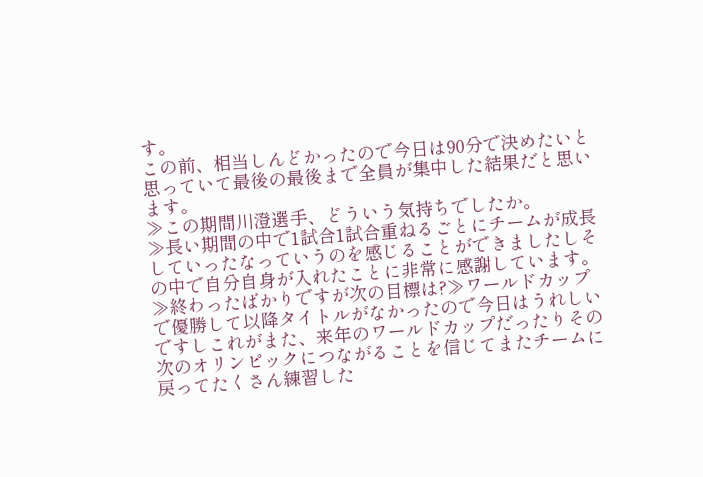す。
この前、相当しんどかったので今日は90分で決めたいと思っていて最後の最後まで全員が集中した結果だと思います。
≫この期間川澄選手、どういう気持ちでしたか。
≫長い期間の中で1試合1試合重ねるごとにチームが成長していったなっていうのを感じることができましたしその中で自分自身が入れたことに非常に感謝しています。
≫終わったばかりですが次の目標は?≫ワールドカップで優勝して以降タイトルがなかったので今日はうれしいですしこれがまた、来年のワールドカップだったりその次のオリンピックにつながることを信じてまたチームに戻ってたくさん練習した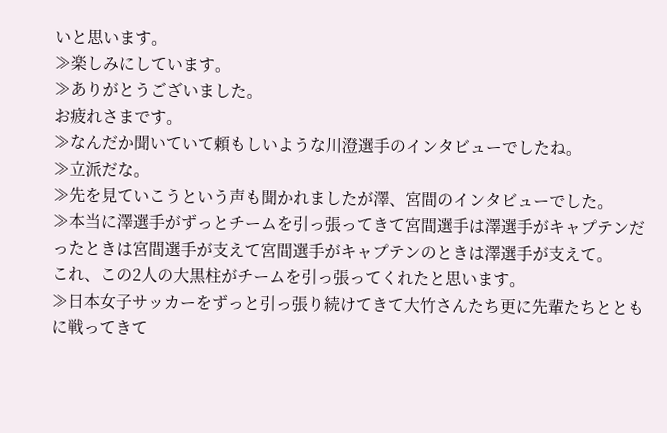いと思います。
≫楽しみにしています。
≫ありがとうございました。
お疲れさまです。
≫なんだか聞いていて頼もしいような川澄選手のインタビューでしたね。
≫立派だな。
≫先を見ていこうという声も聞かれましたが澤、宮間のインタビューでした。
≫本当に澤選手がずっとチームを引っ張ってきて宮間選手は澤選手がキャプテンだったときは宮間選手が支えて宮間選手がキャプテンのときは澤選手が支えて。
これ、この2人の大黒柱がチームを引っ張ってくれたと思います。
≫日本女子サッカーをずっと引っ張り続けてきて大竹さんたち更に先輩たちとともに戦ってきて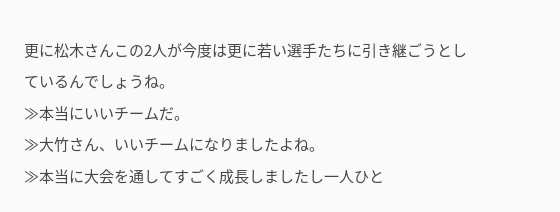更に松木さんこの2人が今度は更に若い選手たちに引き継ごうとしているんでしょうね。
≫本当にいいチームだ。
≫大竹さん、いいチームになりましたよね。
≫本当に大会を通してすごく成長しましたし一人ひと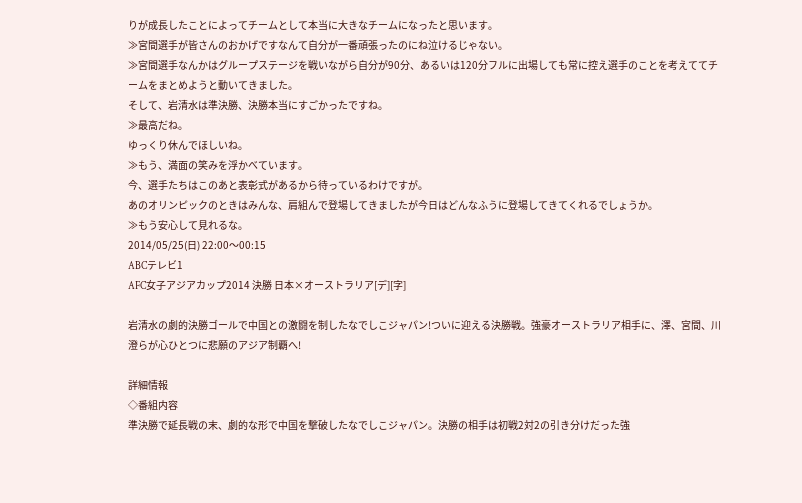りが成長したことによってチームとして本当に大きなチームになったと思います。
≫宮間選手が皆さんのおかげですなんて自分が一番頑張ったのにね泣けるじゃない。
≫宮間選手なんかはグループステージを戦いながら自分が90分、あるいは120分フルに出場しても常に控え選手のことを考えててチームをまとめようと動いてきました。
そして、岩清水は準決勝、決勝本当にすごかったですね。
≫最高だね。
ゆっくり休んでほしいね。
≫もう、満面の笑みを浮かべています。
今、選手たちはこのあと表彰式があるから待っているわけですが。
あのオリンピックのときはみんな、肩組んで登場してきましたが今日はどんなふうに登場してきてくれるでしょうか。
≫もう安心して見れるな。
2014/05/25(日) 22:00〜00:15
ABCテレビ1
AFC女子アジアカップ2014 決勝 日本×オーストラリア[デ][字]

岩清水の劇的決勝ゴールで中国との激闘を制したなでしこジャパン!ついに迎える決勝戦。強豪オーストラリア相手に、澤、宮間、川澄らが心ひとつに悲願のアジア制覇へ!

詳細情報
◇番組内容
準決勝で延長戦の末、劇的な形で中国を撃破したなでしこジャパン。決勝の相手は初戦2対2の引き分けだった強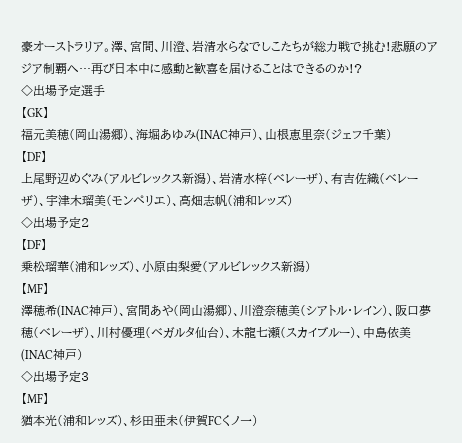豪オーストラリア。澤、宮間、川澄、岩清水らなでしこたちが総力戦で挑む!悲願のアジア制覇へ…再び日本中に感動と歓喜を届けることはできるのか!?
◇出場予定選手
【GK】
福元美穂(岡山湯郷)、海堀あゆみ(INAC神戸)、山根恵里奈(ジェフ千葉)
【DF】
上尾野辺めぐみ(アルビレックス新潟)、岩清水梓(ベレーザ)、有吉佐織(ベレーザ)、宇津木瑠美(モンペリエ)、高畑志帆(浦和レッズ)
◇出場予定2
【DF】
乗松瑠華(浦和レッズ)、小原由梨愛(アルビレックス新潟)
【MF】
澤穂希(INAC神戸)、宮間あや(岡山湯郷)、川澄奈穂美(シアトル・レイン)、阪口夢穂(ベレーザ)、川村優理(ベガルタ仙台)、木龍七瀬(スカイブルー)、中島依美(INAC神戸)
◇出場予定3
【MF】
猶本光(浦和レッズ)、杉田亜未(伊賀FCくノ一)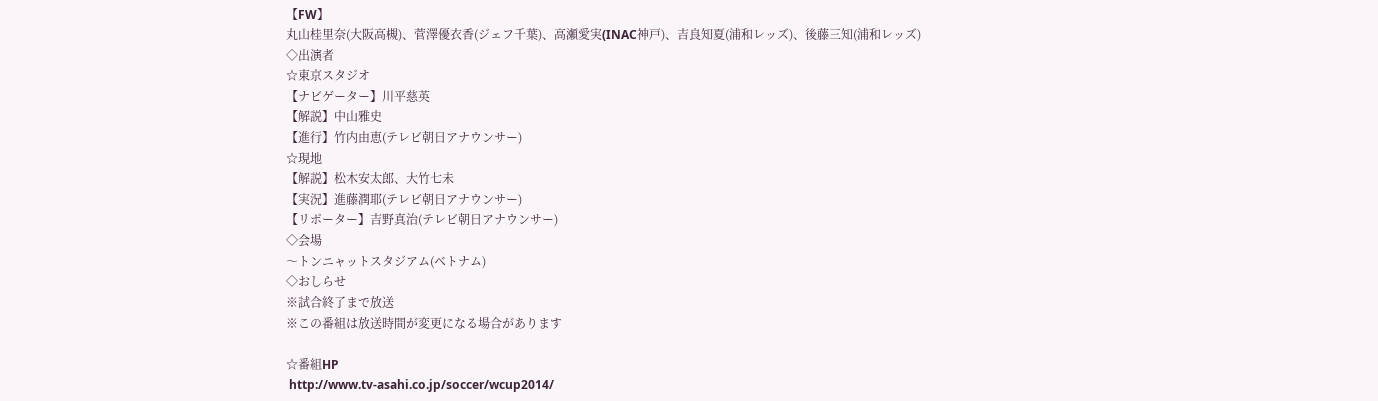【FW】
丸山桂里奈(大阪高槻)、菅澤優衣香(ジェフ千葉)、高瀬愛実(INAC神戸)、吉良知夏(浦和レッズ)、後藤三知(浦和レッズ)
◇出演者
☆東京スタジオ
【ナビゲーター】川平慈英
【解説】中山雅史
【進行】竹内由恵(テレビ朝日アナウンサー)
☆現地
【解説】松木安太郎、大竹七未
【実況】進藤潤耶(テレビ朝日アナウンサー)
【リポーター】吉野真治(テレビ朝日アナウンサー)
◇会場
〜トンニャットスタジアム(ベトナム)
◇おしらせ
※試合終了まで放送
※この番組は放送時間が変更になる場合があります

☆番組HP
 http://www.tv-asahi.co.jp/soccer/wcup2014/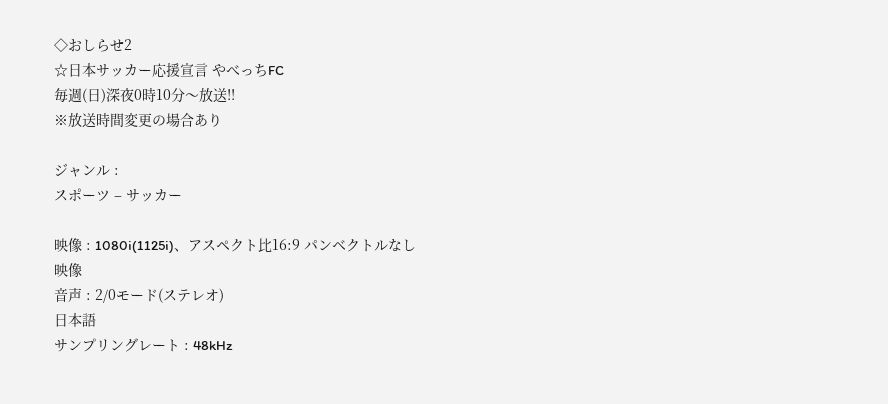◇おしらせ2
☆日本サッカー応援宣言 やべっちFC
毎週(日)深夜0時10分〜放送!!
※放送時間変更の場合あり

ジャンル :
スポーツ – サッカー

映像 : 1080i(1125i)、アスペクト比16:9 パンベクトルなし
映像
音声 : 2/0モード(ステレオ)
日本語
サンプリングレート : 48kHz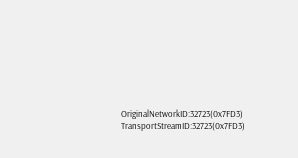OriginalNetworkID:32723(0x7FD3)
TransportStreamID:32723(0x7FD3)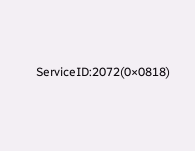ServiceID:2072(0×0818)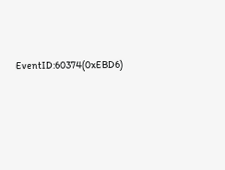EventID:60374(0xEBD6)